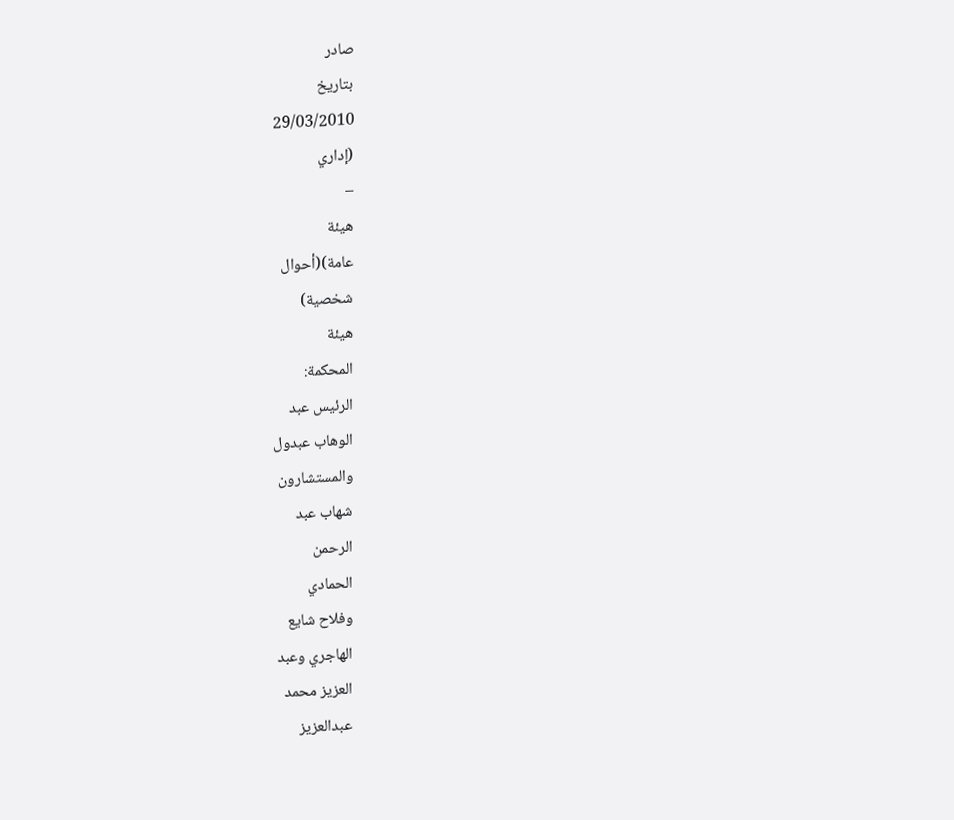صادر
بتاريخ
29/03/2010
(إداري
–
هيئة
عامة)(أحوال
شخصية)
هيئة
المحكمة:
الرئيس عبد
الوهاب عبدول
والمستشارون
شهاب عبد
الرحمن
الحمادي
وفلاح شايع
الهاجري وعبد
العزيز محمد
عبدالعزيز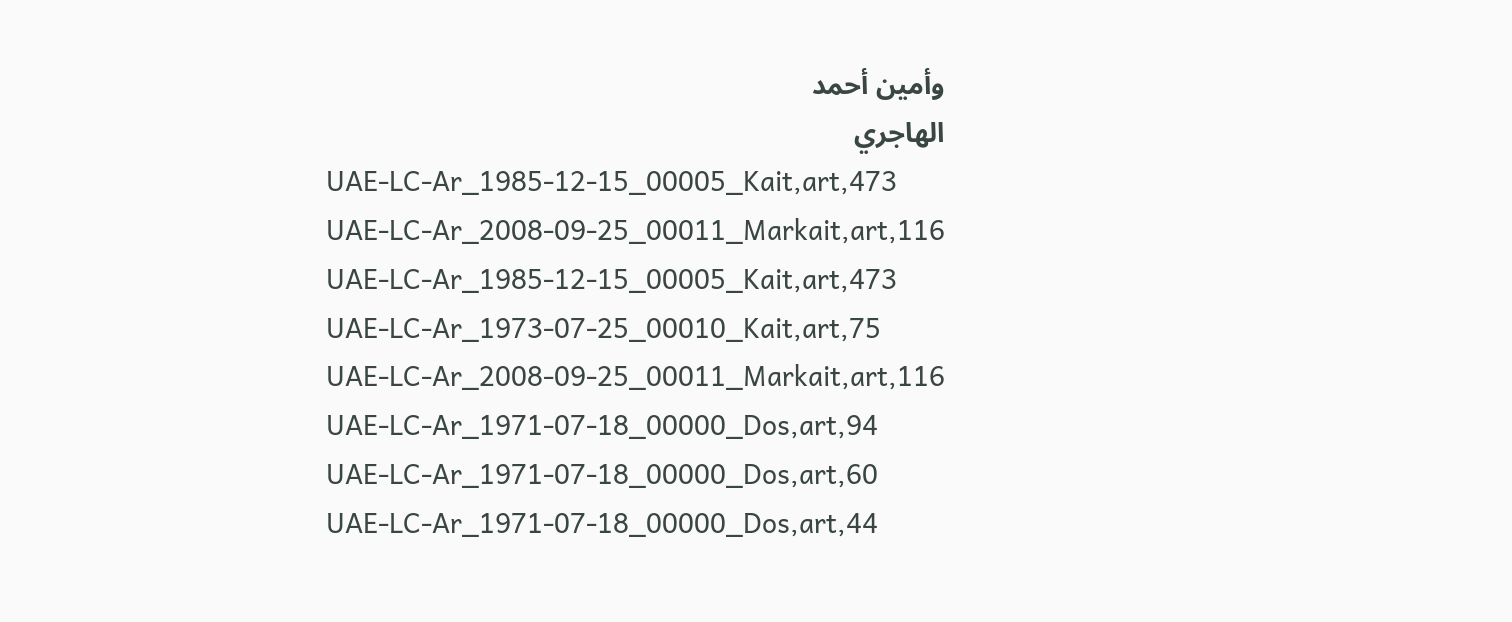وأمين أحمد
الهاجري
UAE-LC-Ar_1985-12-15_00005_Kait,art,473
UAE-LC-Ar_2008-09-25_00011_Markait,art,116
UAE-LC-Ar_1985-12-15_00005_Kait,art,473
UAE-LC-Ar_1973-07-25_00010_Kait,art,75
UAE-LC-Ar_2008-09-25_00011_Markait,art,116
UAE-LC-Ar_1971-07-18_00000_Dos,art,94
UAE-LC-Ar_1971-07-18_00000_Dos,art,60
UAE-LC-Ar_1971-07-18_00000_Dos,art,44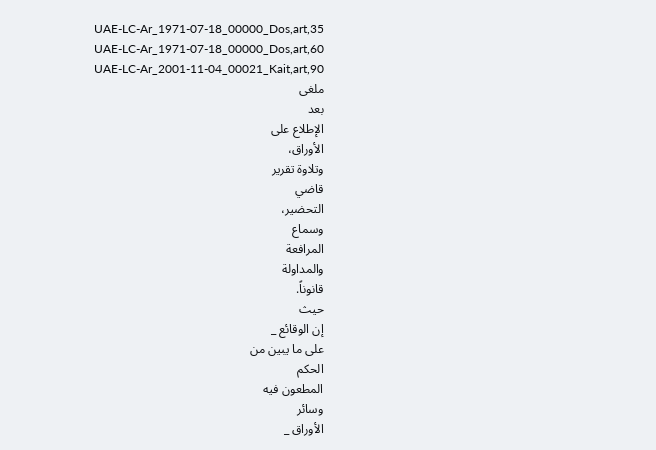UAE-LC-Ar_1971-07-18_00000_Dos,art,35
UAE-LC-Ar_1971-07-18_00000_Dos,art,60
UAE-LC-Ar_2001-11-04_00021_Kait,art,90
ملغى
بعد
الإطلاع على
الأوراق،
وتلاوة تقرير
قاضي
التحضير،
وسماع
المرافعة
والمداولة
قانوناً.
حيث
إن الوقائع _
على ما يبين من
الحكم
المطعون فيه
وسائر
الأوراق _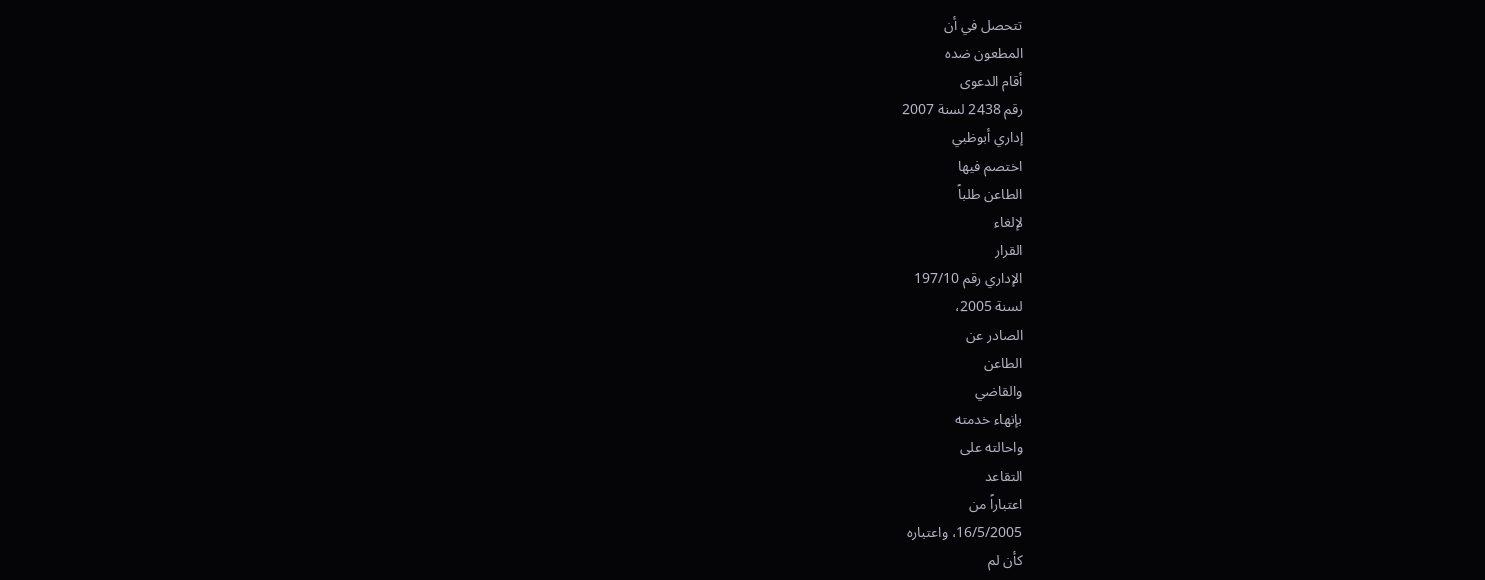تتحصل في أن
المطعون ضده
أقام الدعوى
رقم 2438 لسنة 2007
إداري أبوظبي
اختصم فيها
الطاعن طلباً
لإلغاء
القرار
الإداري رقم 197/10
لسنة 2005،
الصادر عن
الطاعن
والقاضي
بإنهاء خدمته
واحالته على
التقاعد
اعتباراً من
16/5/2005، واعتباره
كأن لم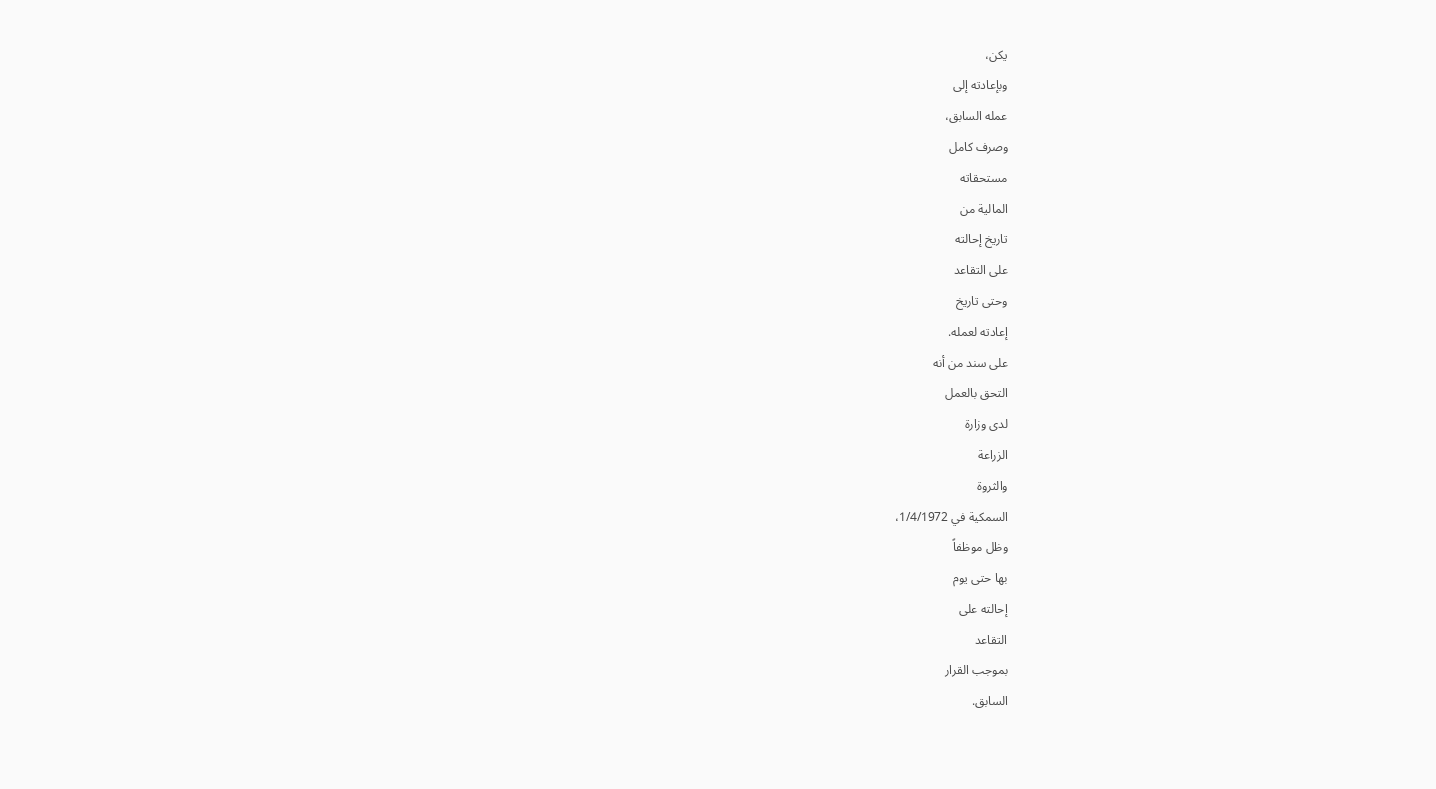يكن،
وبإعادته إلى
عمله السابق،
وصرف كامل
مستحقاته
المالية من
تاريخ إحالته
على التقاعد
وحتى تاريخ
إعادته لعمله.
على سند من أنه
التحق بالعمل
لدى وزارة
الزراعة
والثروة
السمكية في 1/4/1972،
وظل موظفاً
بها حتى يوم
إحالته على
التقاعد
بموجب القرار
السابق.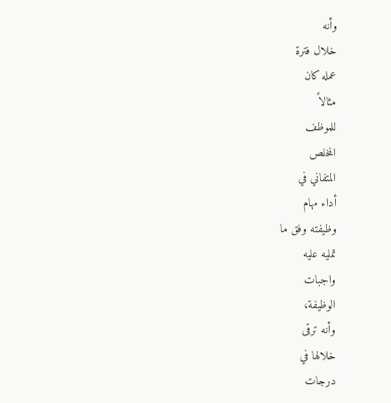وأنه
خلال فترة
عمله كان
مثالاً
للموظف
المخلص
المتفاني في
أداء مهام
وظيفته وفق ما
تمليه عليه
واجبات
الوظيفة،
وأنه ترقى
خلالها في
درجات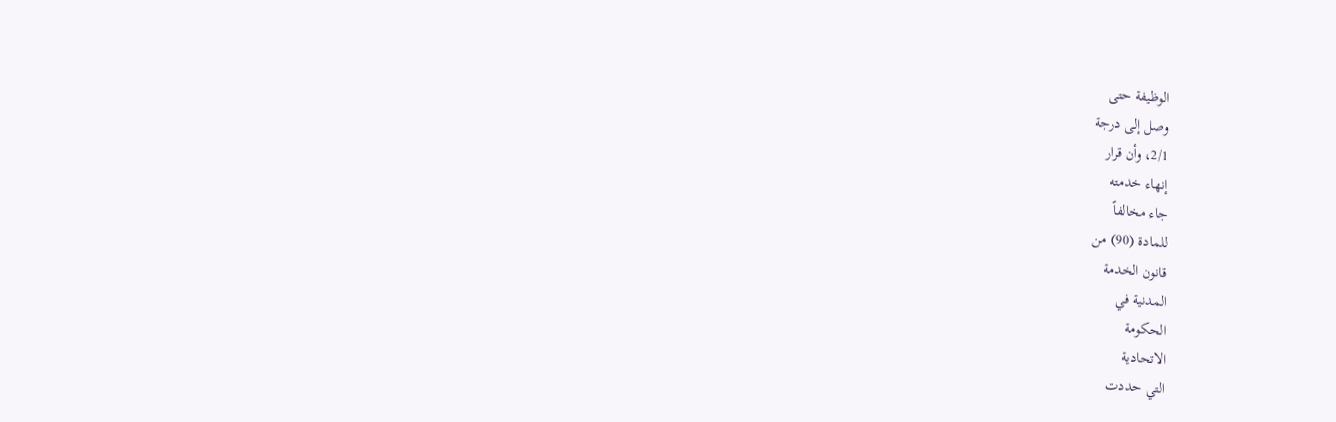الوظيفة حتى
وصل إلى درجة
2/1، وأن قرار
إنهاء خدمته
جاء مخالفاً
للمادة (90) من
قانون الخدمة
المدنية في
الحكومة
الاتحادية
التي حددت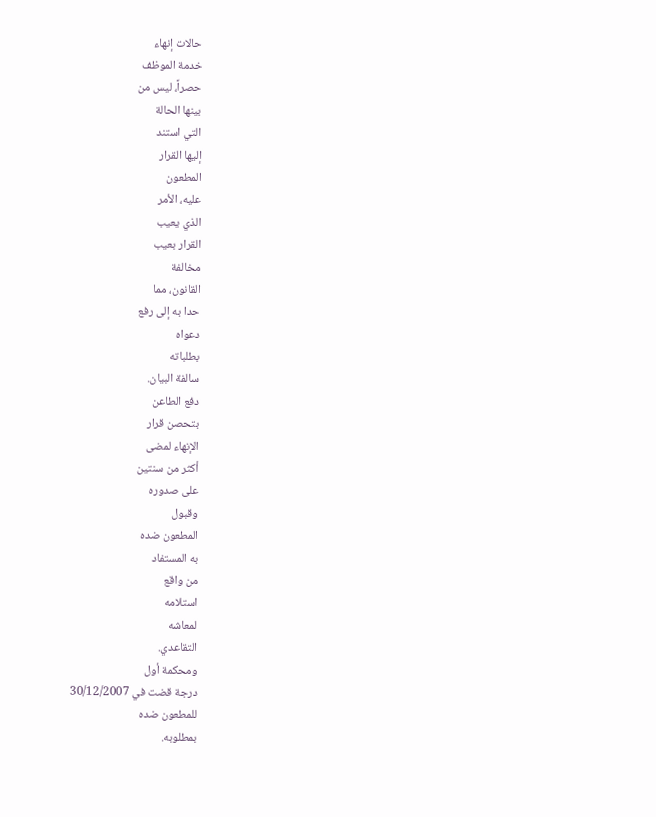حالات إنهاء
خدمة الموظف
حصراً، ليس من
بينها الحالة
التي استند
إليها القرار
المطعون
عليه، الأمر
الذي يعيب
القرار بعيب
مخالفة
القانون، مما
حدا به إلى رفع
دعواه
بطلباته
سالفة البيان.
دفع الطاعن
بتحصن قرار
الإنهاء لمضى
أكثر من سنتين
على صدوره
وقبول
المطعون ضده
به المستفاد
من واقع
استلامه
لمعاشه
التقاعدي.
ومحكمة أول
درجة قضت في 30/12/2007
للمطعون ضده
بمطلوبه.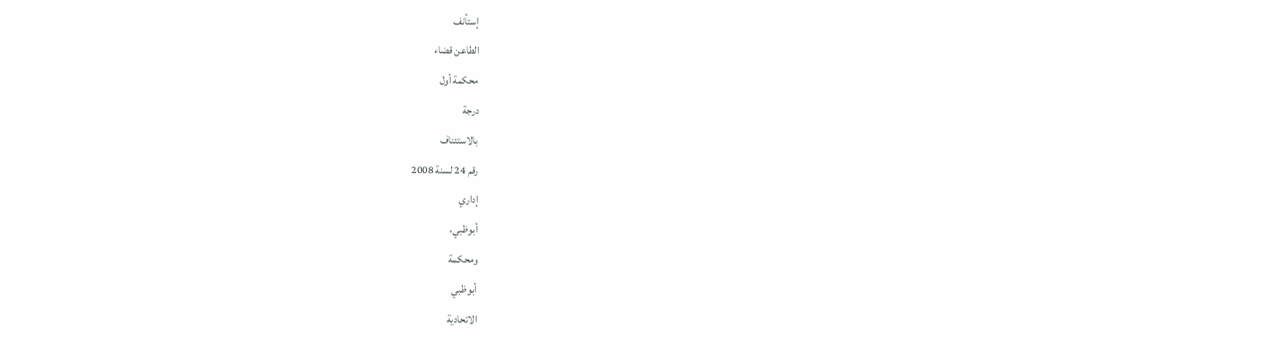إستأنف
الطاعن قضاء
محكمة أول
درجة
بالاستئناف
رقم 24 لسنة 2008
إداري
أبوظبي،
ومحكمة
أبوظبي
الاتحادية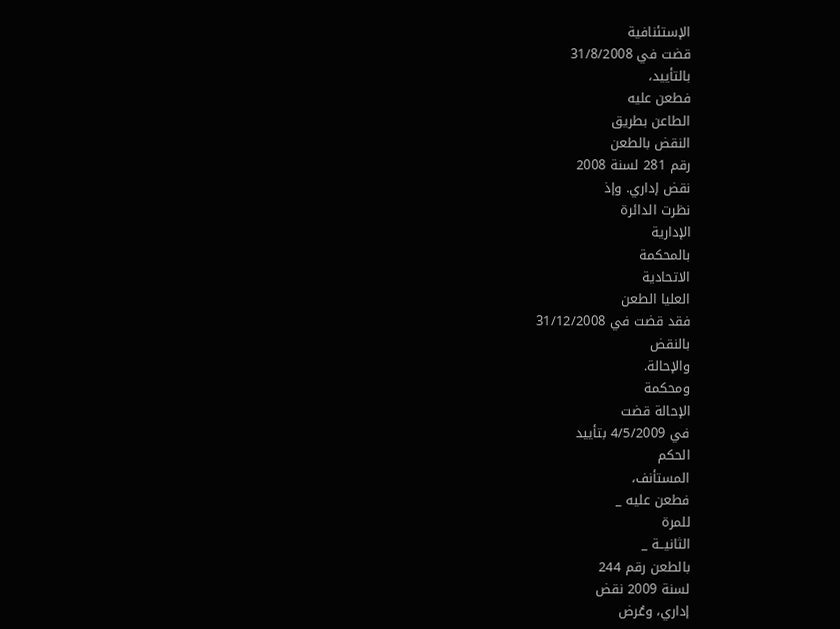الإستئنافية
قضت في 31/8/2008
بالتأييد،
فطعن عليه
الطاعن بطريق
النقض بالطعن
رقم 281 لسنة 2008
نقض إداري. وإذ
نظرت الدائرة
الإدارية
بالمحكمة
الاتحادية
العليا الطعن
فقد قضت في 31/12/2008
بالنقض
والإحالة.
ومحكمة
الإحالة قضت
في 4/5/2009 بتأييد
الحكم
المستأنف،
فطعن عليه _
للمرة
الثانيــة _
بالطعن رقم 244
لسنة 2009 نقض
إداري، وعُرض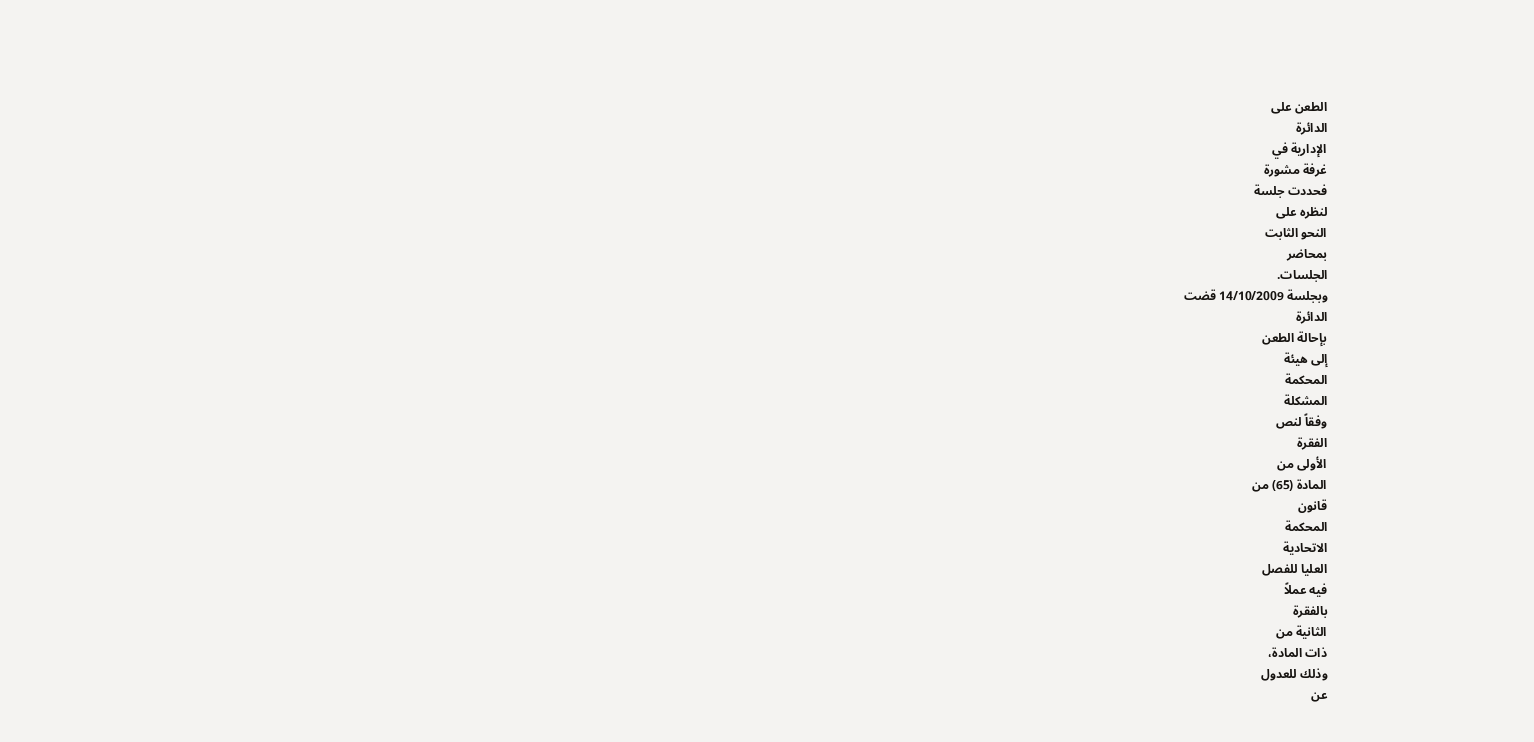الطعن على
الدائرة
الإدارية في
غرفة مشورة
فحددت جلسة
لنظره على
النحو الثابت
بمحاضر
الجلسات.
وبجلسة 14/10/2009 قضت
الدائرة
بإحالة الطعن
إلى هيئة
المحكمة
المشكلة
وفقاً لنص
الفقرة
الأولى من
المادة (65) من
قانون
المحكمة
الاتحادية
العليا للفصل
فيه عملاً
بالفقرة
الثانية من
ذات المادة،
وذلك للعدول
عن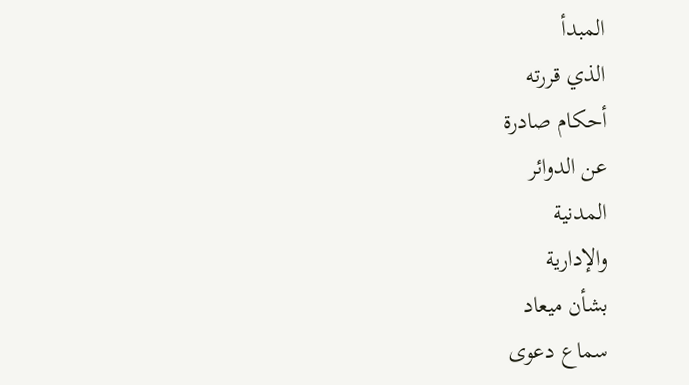المبدأ
الذي قررته
أحكام صادرة
عن الدوائر
المدنية
والإدارية
بشأن ميعاد
سماع دعوى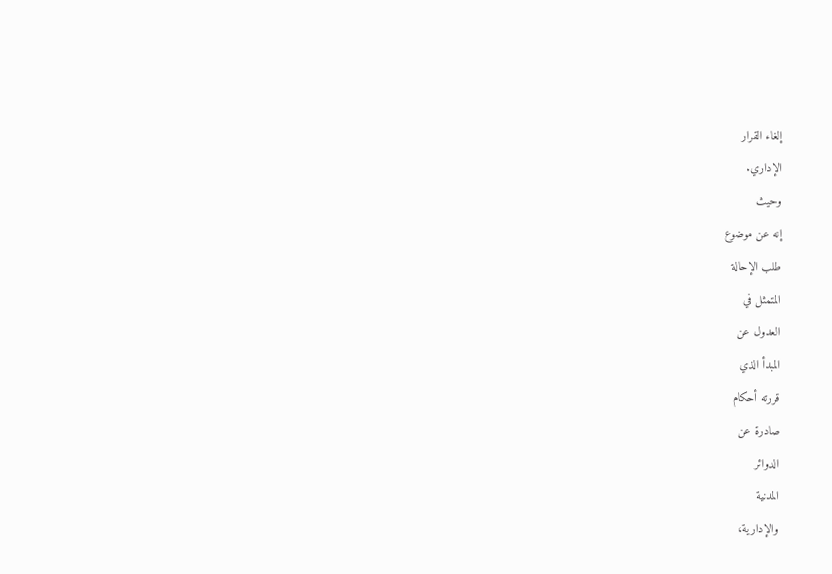إلغاء القرار
الإداري.
وحيث
إنه عن موضوع
طلب الإحالة
المتمثل في
العدول عن
المبدأ الذي
قررته أحكام
صادرة عن
الدوائر
المدنية
والإدارية،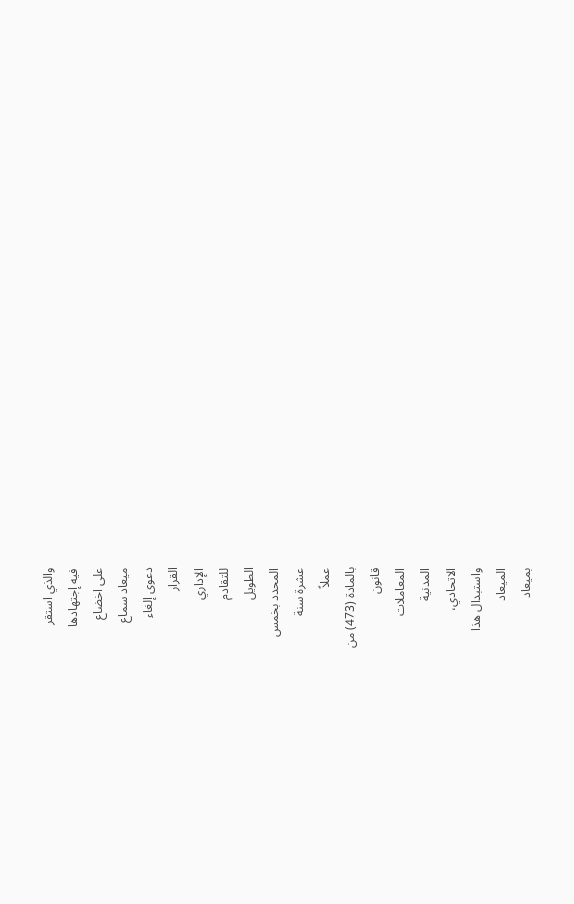والذي استقر
فيه إجتهادها
على اخضاع
ميعاد سماع
دعوى إلغاء
القرار
الإداري
للتقادم
الطويل
المحدد بخمس
عشرة سنة
عملاً
بالمادة (473) من
قانون
المعاملات
المدنية
الاتحادي،
واستبدال هذا
الميعاد
بميعاد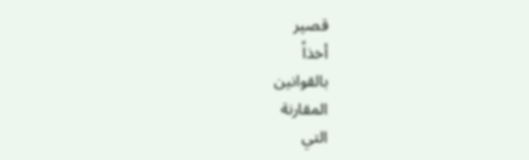قصير
أخذاً
بالقوانين
المقارنة
التي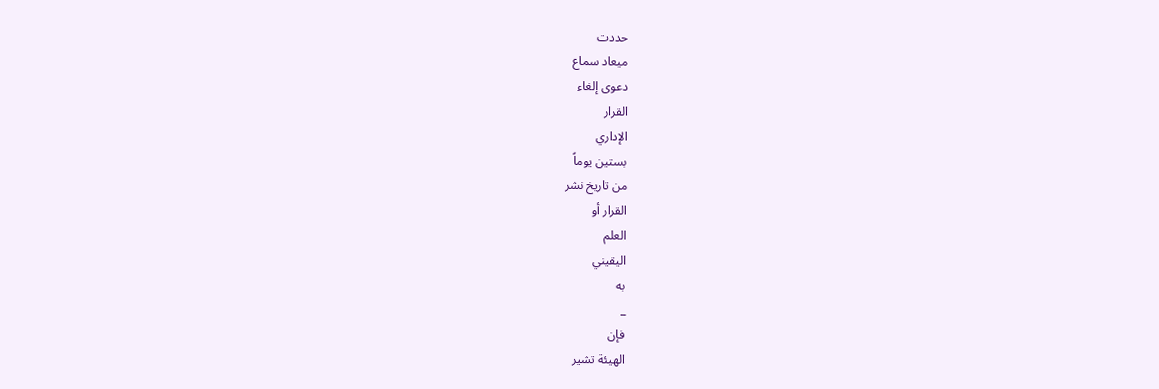حددت
ميعاد سماع
دعوى إلغاء
القرار
الإداري
بستين يوماً
من تاريخ نشر
القرار أو
العلم
اليقيني
به
_
فإن
الهيئة تشير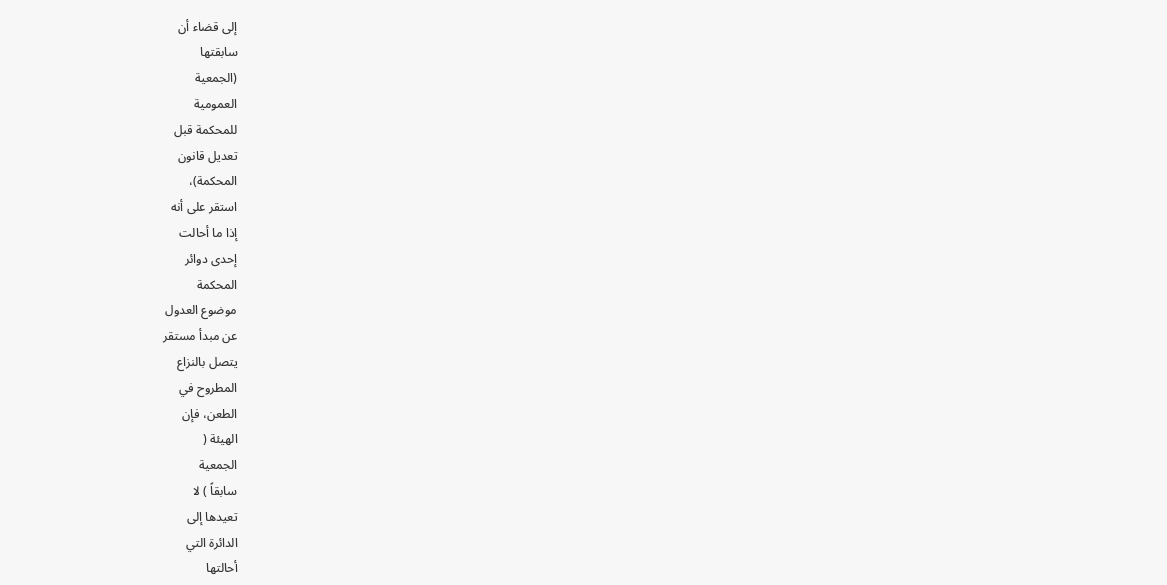إلى قضاء أن
سابقتها
(الجمعية
العمومية
للمحكمة قبل
تعديل قانون
المحكمة)،
استقر على أنه
إذا ما أحالت
إحدى دوائر
المحكمة
موضوع العدول
عن مبدأ مستقر
يتصل بالنزاع
المطروح في
الطعن، فإن
الهيئة (
الجمعية
سابقاً ) لا
تعيدها إلى
الدائرة التي
أحالتها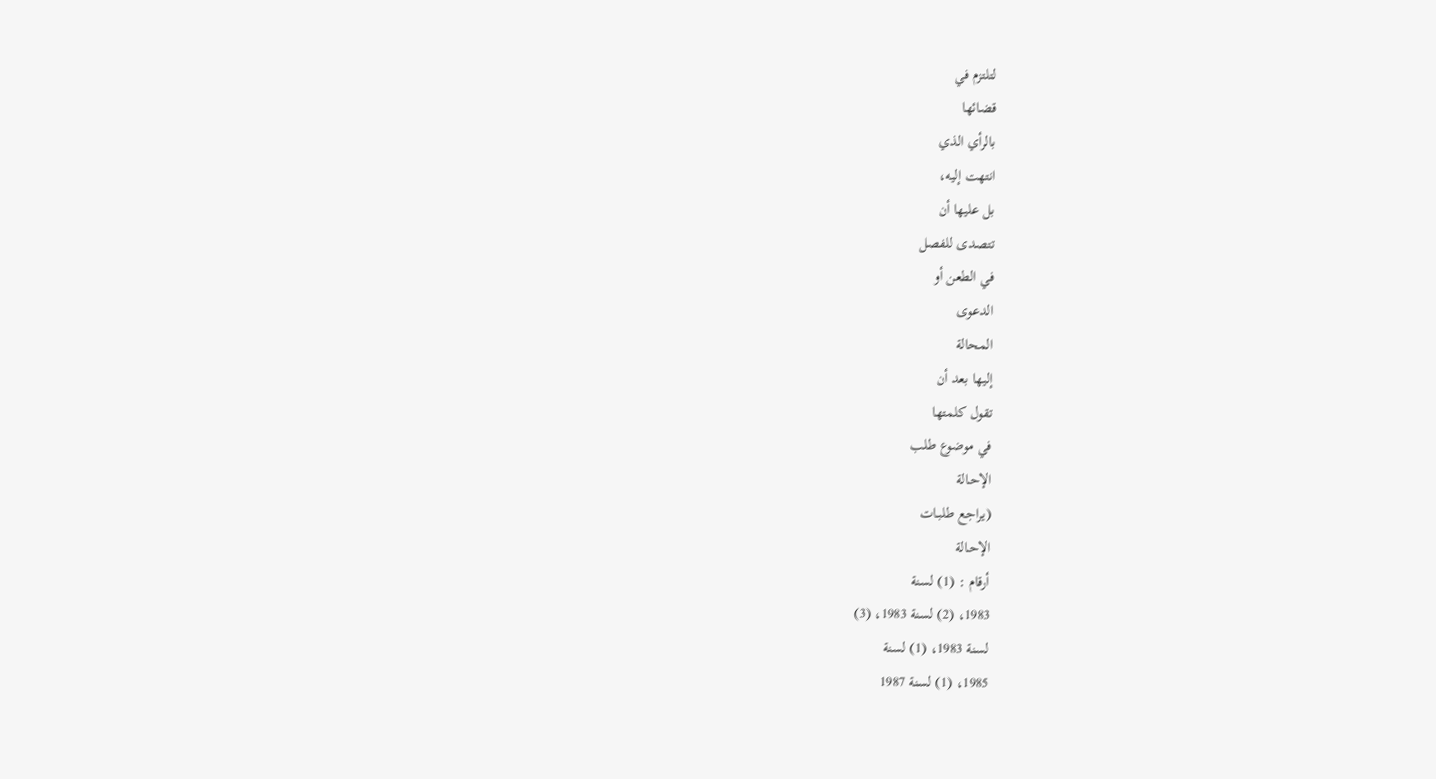لتلتزم في
قضائها
بالرأي الذي
انتهت إليه،
بل عليها أن
تتصدى للفصل
في الطعن أو
الدعوى
المحالة
إليها بعد أن
تقول كلمتها
في موضوع طلب
الإحـالة
(يراجع طلبـات
الإحـالة
أرقام : (1) لسنة
1983، (2) لسنة 1983، (3)
لسنة 1983، (1) لسنة
1985، (1) لسنة 1987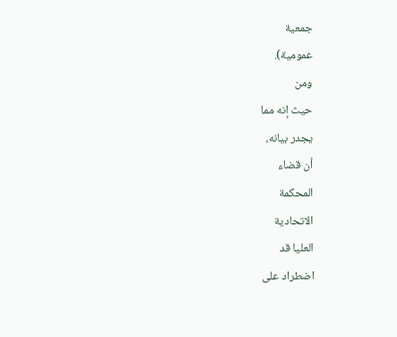جمعية
عمومية).
ومن
حيث إنه مما
يجدر بيانه،
أن قضاء
المحكمة
الاتحادية
العليا قد
اضطراد على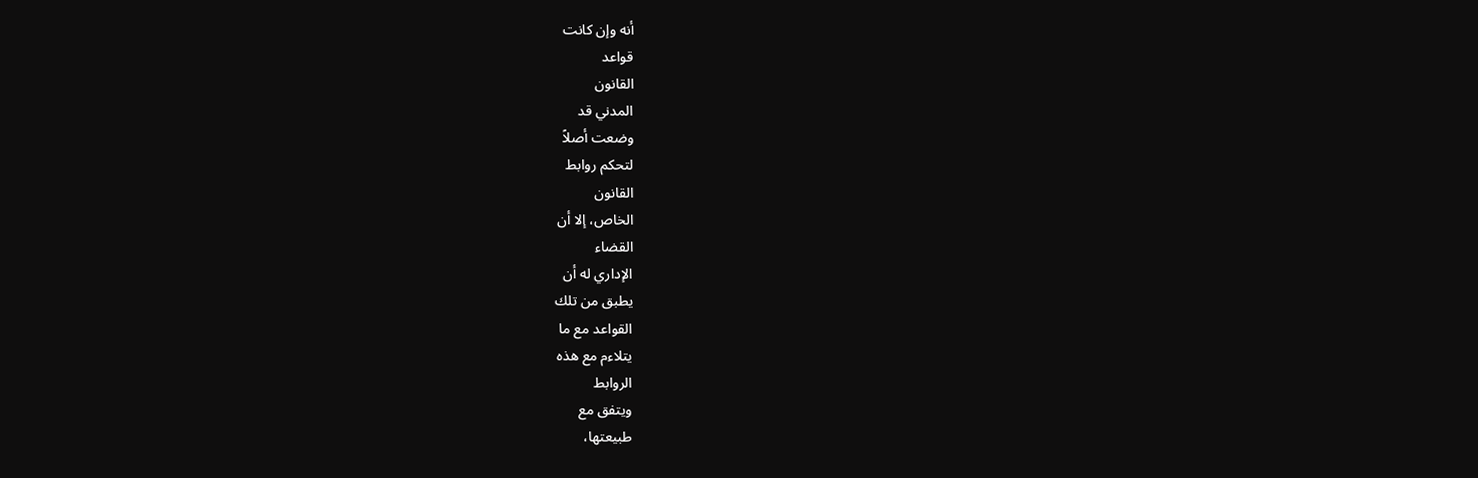أنه وإن كانت
قواعد
القانون
المدني قد
وضعت أصلاً
لتحكم روابط
القانون
الخاص، إلا أن
القضاء
الإداري له أن
يطبق من تلك
القواعد مع ما
يتلاءم مع هذه
الروابط
ويتفق مع
طبيعتها،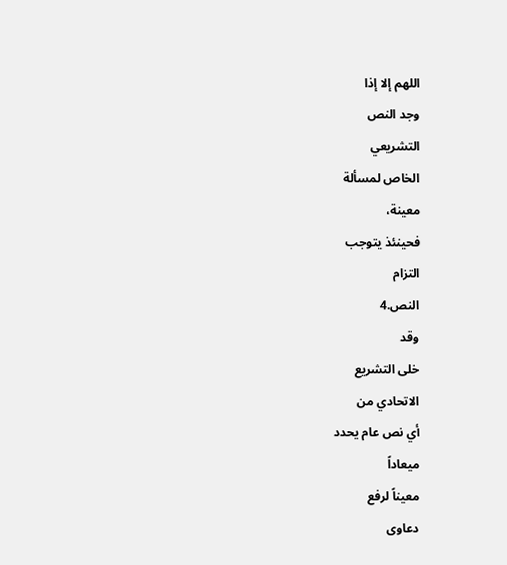اللهم إلا إذا
وجد النص
التشريعي
الخاص لمسألة
معينة،
فحينئذ يتوجب
التزام
النص.4
وقد
خلى التشريع
الاتحادي من
أي نص عام يحدد
ميعاداً
معيناً لرفع
دعاوى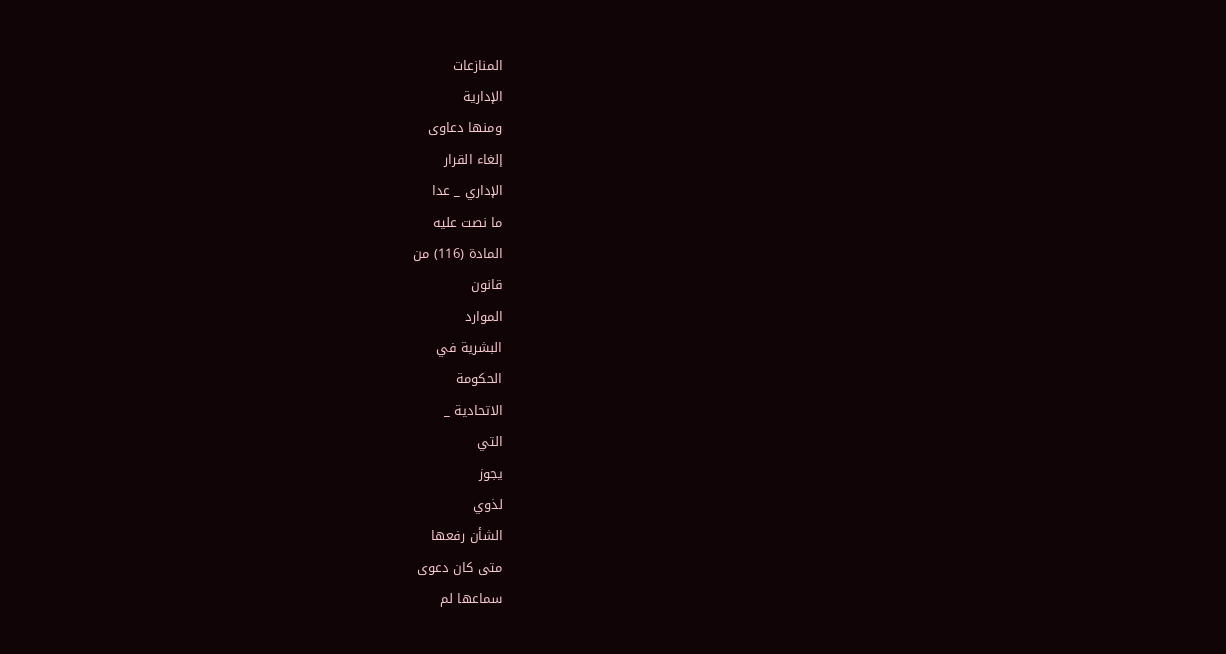المنازعات
الإدارية
ومنها دعاوى
إلغاء القرار
الإداري _ عدا
ما نصت عليه
المادة (116) من
قانون
الموارد
البشرية في
الحكومة
الاتحادية _
التي
يجوز
لذوي
الشأن رفعها
متى كان دعوى
سماعها لم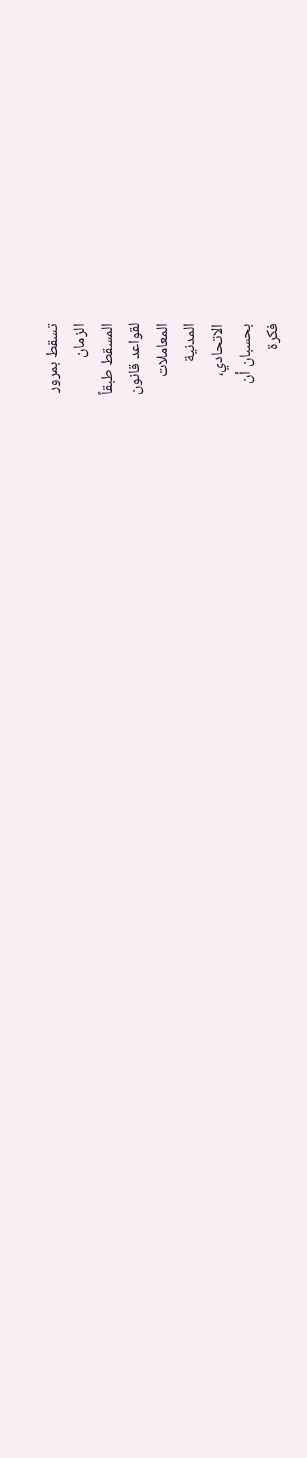تسقط بمرور
الزمان
المسقط طبقاً
لقواعد قانون
المعاملات
المدنية
الاتحادي،
بحسبان أن
فكرة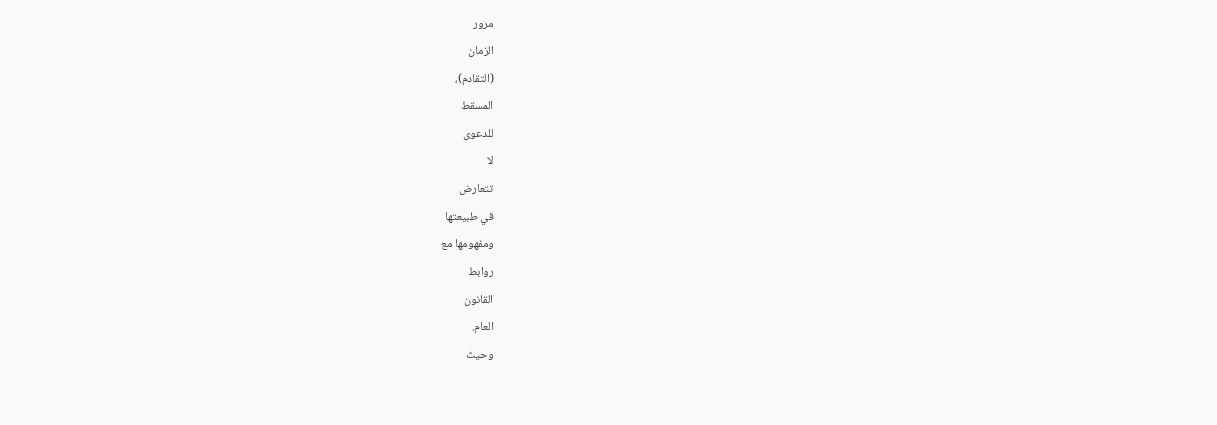مرور
الزمان
(التقادم)،
المسقط
للدعوى
لا
تتعارض
في طبيعتها
ومفهومها مع
روابط
القانون
العام.
وحيث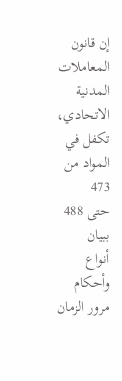إن قانون
المعاملات
المدنية
الاتحادي،
تكفل في
المواد من 473
حتى 488 ببيان
أنواع وأحكام
مرور الزمان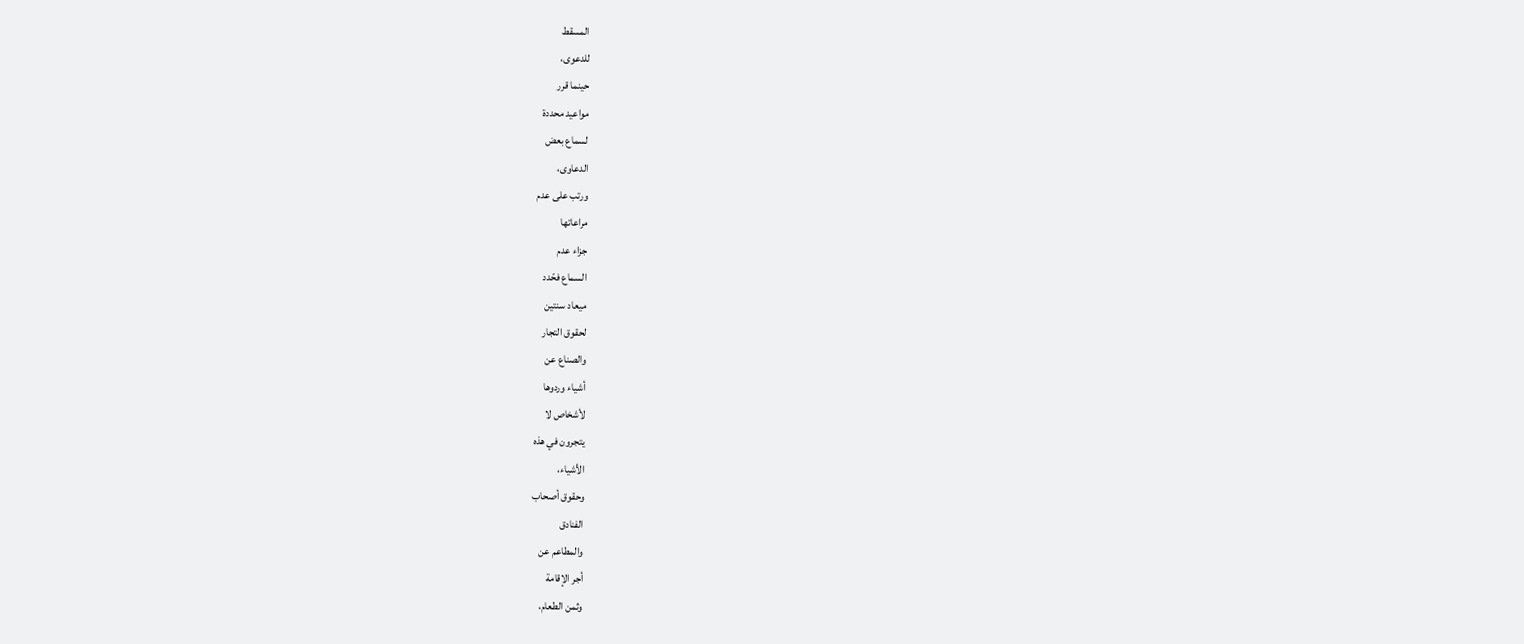المسقط
للدعوى،
حينما قرر
مواعيد محددة
لسماع بعض
الدعاوى،
ورتب على عدم
مراعاتها
جزاء عدم
السماع فحّدد
ميعاد سنتين
لحقوق التجار
والصناع عن
أشياء وردوها
لأشخاص لا
يتجرون في هذه
الأشياء،
وحقوق أصحاب
الفنادق
والمطاعم عن
أجر الإقامة
وثمن الطعام،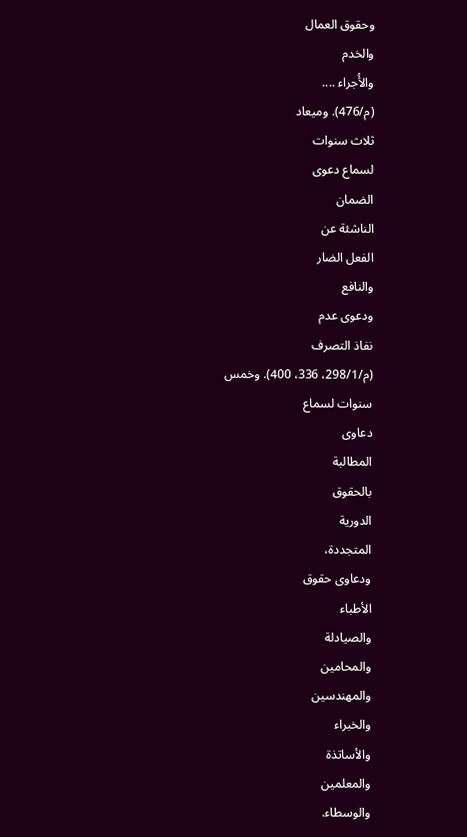وحقوق العمال
والخدم
والأُجراء ....
(م/476). وميعاد
ثلاث سنوات
لسماع دعوى
الضمان
الناشئة عن
الفعل الضار
والنافع
ودعوى عدم
نفاذ التصرف
(م/298/1، 336، 400). وخمس
سنوات لسماع
دعاوى
المطالبة
بالحقوق
الدورية
المتجددة،
ودعاوى حقوق
الأطباء
والصيادلة
والمحامين
والمهندسين
والخبراء
والأساتذة
والمعلمين
والوسطاء.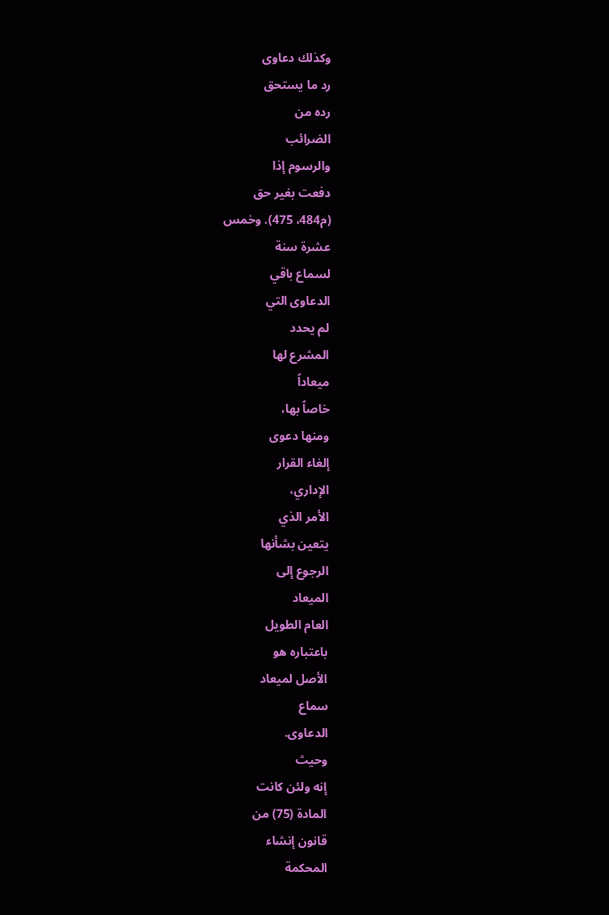وكذلك دعاوى
رد ما يستحق
رده من
الضرائب
والرسوم إذا
دفعت بغير حق
(م484، 475). وخمس
عشرة سنة
لسماع باقي
الدعاوى التي
لم يحدد
المشرع لها
ميعاداً
خاصاً بها،
ومنها دعوى
إلغاء القرار
الإداري،
الأمر الذي
يتعين بشأنها
الرجوع إلى
الميعاد
العام الطويل
باعتباره هو
الأصل لميعاد
سماع
الدعاوى.
وحيث
إنه ولئن كانت
المادة (75) من
قانون إنشاء
المحكمة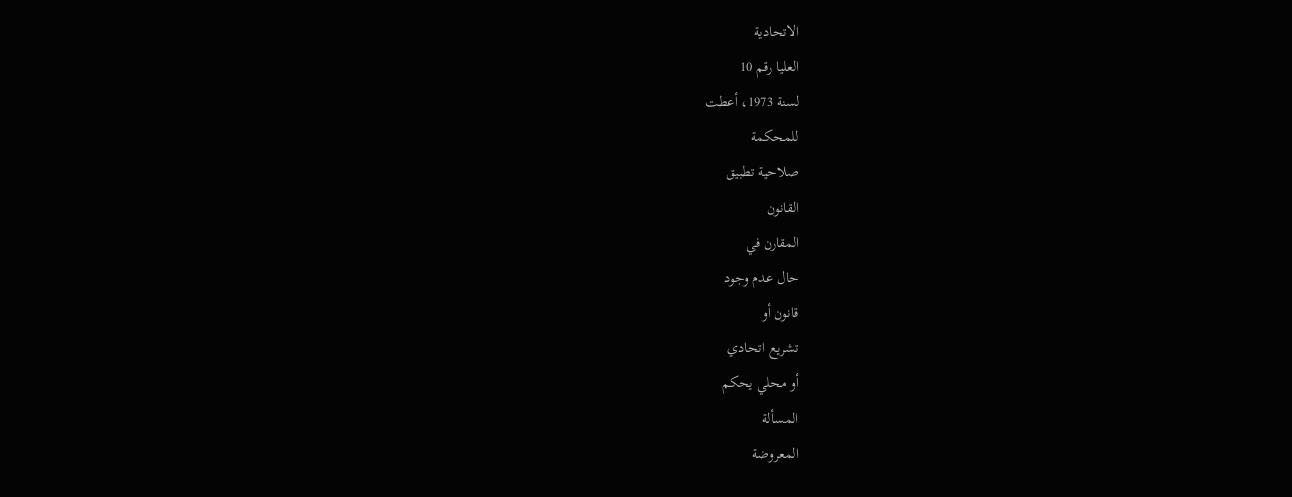الاتحادية
العليا رقم 10
لسنة 1973، أعطت
للمحكمة
صلاحية تطبيق
القانون
المقارن في
حال عدم وجود
قانون أو
تشريع اتحادي
أو محلي يحكم
المسألة
المعروضة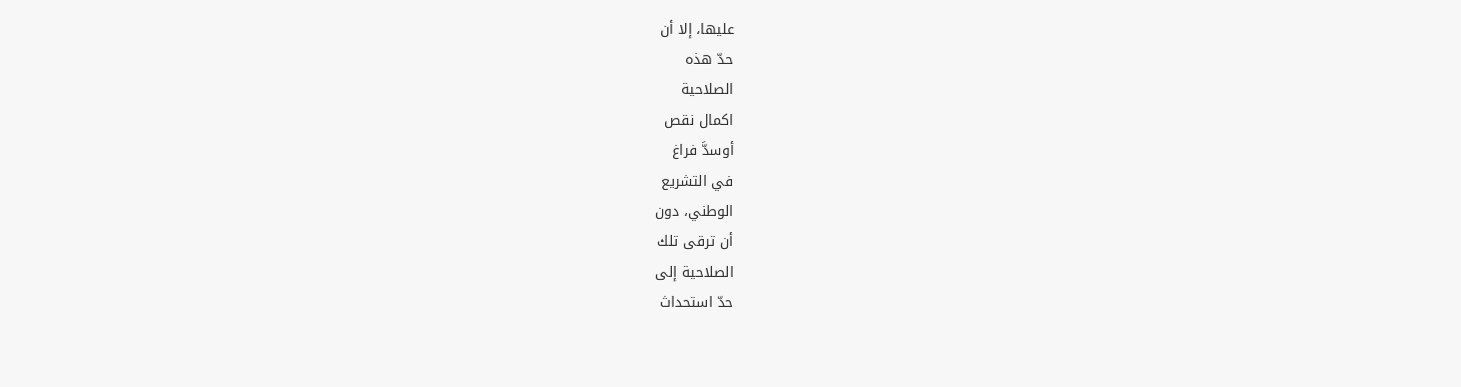عليها، إلا أن
حدّ هذه
الصلاحية
اكمال نقص
أوسدَّ فراغ
في التشريع
الوطني، دون
أن ترقى تلك
الصلاحية إلى
حدّ استحداث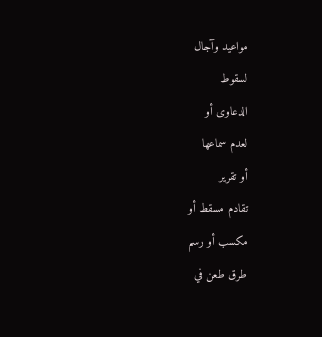مواعيد وآجال
لسقوط
الدعاوى أو
لعدم سماعها
أو تقرير
تقادم مسقط أو
مكسب أو رسم
طرق طعن في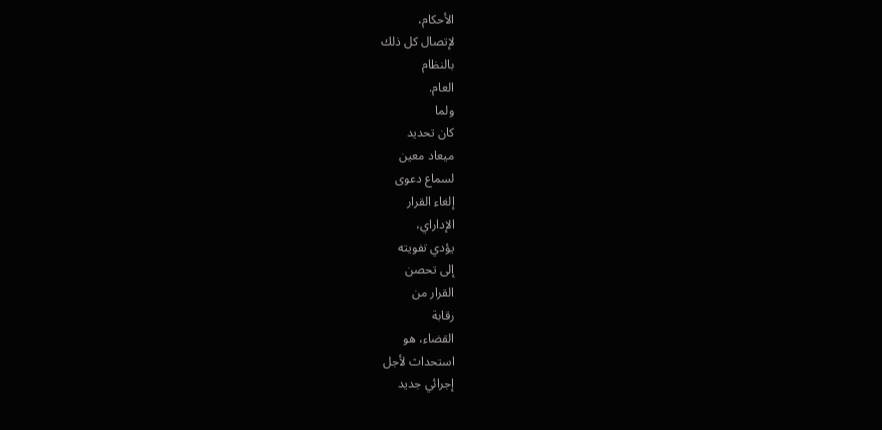الأحكام،
لإتصال كل ذلك
بالنظام
العام.
ولما
كان تحديد
ميعاد معين
لسماع دعوى
إلغاء القرار
الإداراي،
يؤدي تفويته
إلى تحصن
القرار من
رقابة
القضاء، هو
استحداث لأجل
إجرائي جديد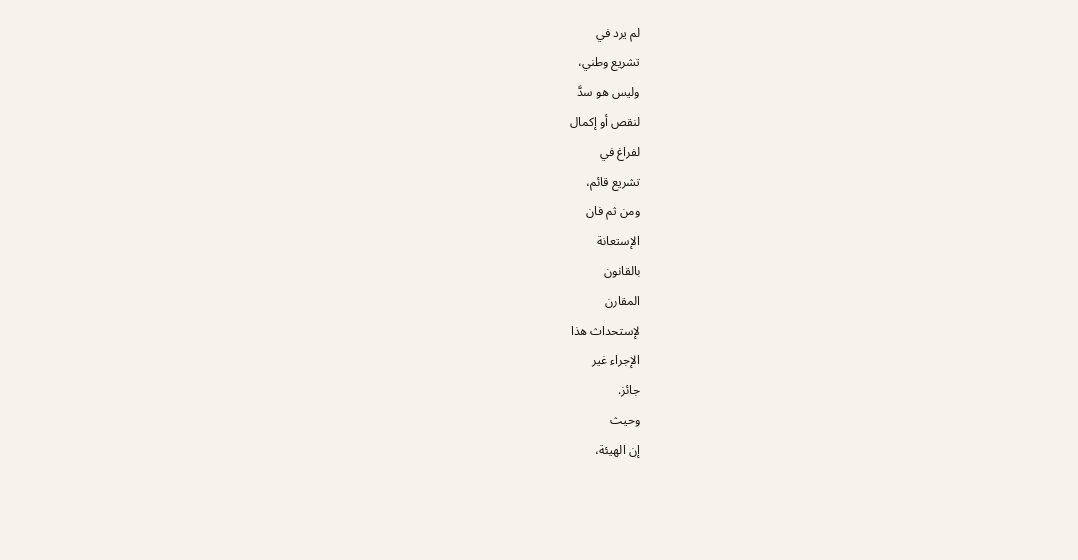لم يرد في
تشريع وطني،
وليس هو سدَّ
لنقص أو إكمال
لفراغ في
تشريع قائم،
ومن ثم فان
الإستعانة
بالقانون
المقارن
لإستحداث هذا
الإجراء غير
جائز.
وحيث
إن الهيئة،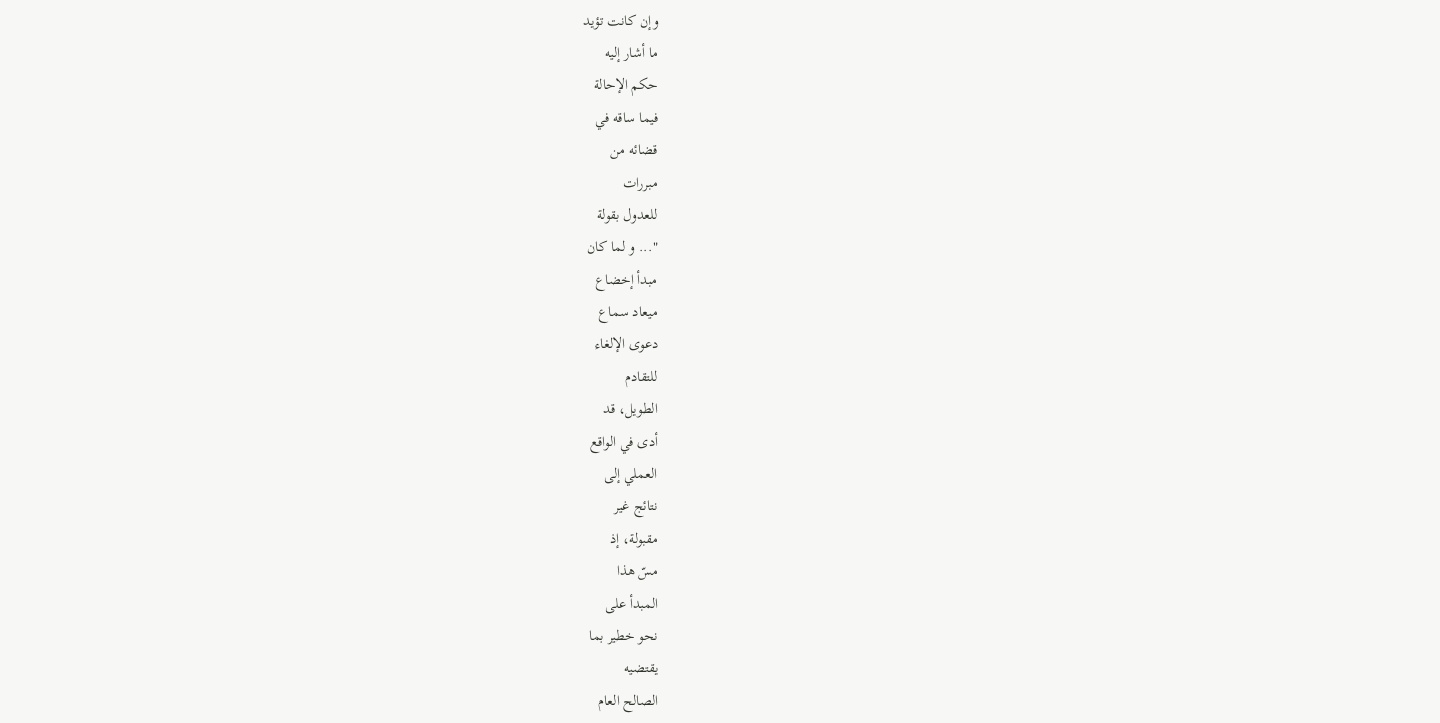وإن كانت تؤيد
ما أشار إليه
حكم الإحالة
فيما ساقه في
قضائه من
مبررات
للعدول بقولة
"... و لما كان
مبدأ إخضاع
ميعاد سماع
دعوى الإلغاء
للتقادم
الطويل، قد
أدى في الواقع
العملي إلى
نتائج غير
مقبولة، إذ
مسّ هذا
المبدأ على
نحو خطير بما
يقتضيه
الصالح العام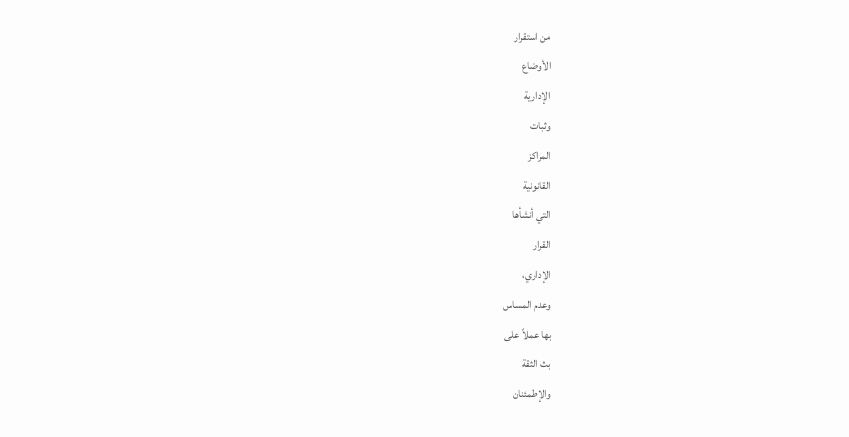من استقرار
الأوضاع
الإدارية
وثبات
المراكز
القانونية
التي أنشأها
القرار
الإداري،
وعدم المساس
بها عملاً على
بث الثقة
والإطمئنان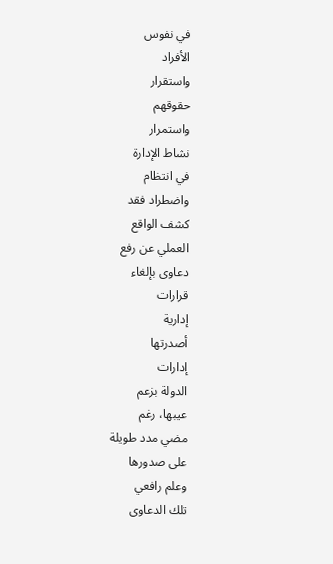في نفوس
الأفراد
واستقرار
حقوقهم
واستمرار
نشاط الإدارة
في انتظام
واضطراد فقد
كشف الواقع
العملي عن رفع
دعاوى بإلغاء
قرارات
إدارية
أصدرتها
إدارات
الدولة بزعم
عيبها، رغم
مضي مدد طويلة
على صدورها
وعلم رافعي
تلك الدعاوى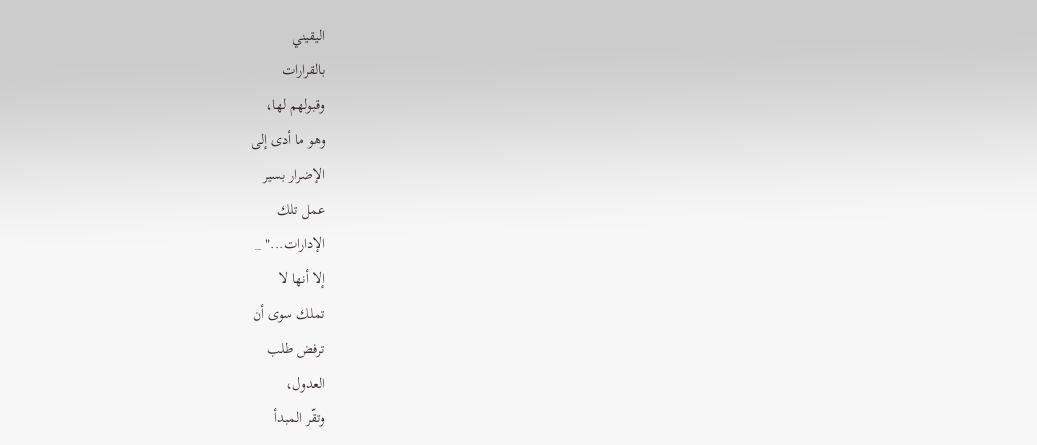اليقيني
بالقرارات
وقبولهم لها،
وهو ما أدى إلى
الإضرار بسير
عمل تلك
الإدارات..." _
إلا أنها لا
تملك سوى أن
ترفض طلب
العدول،
وتقّر المبدأ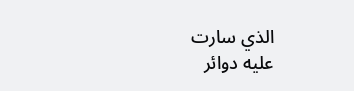الذي سارت
عليه دوائر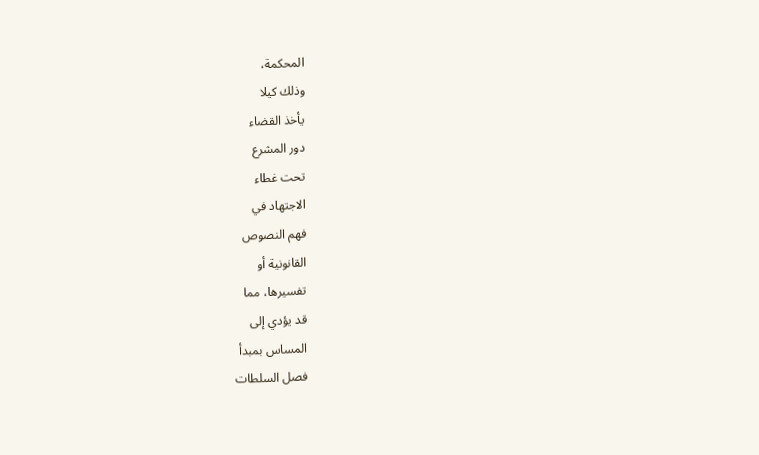المحكمة،
وذلك كيلا
يأخذ القضاء
دور المشرع
تحت غطاء
الاجتهاد في
فهم النصوص
القانونية أو
تفسيرها، مما
قد يؤدي إلى
المساس بمبدأ
فصل السلطات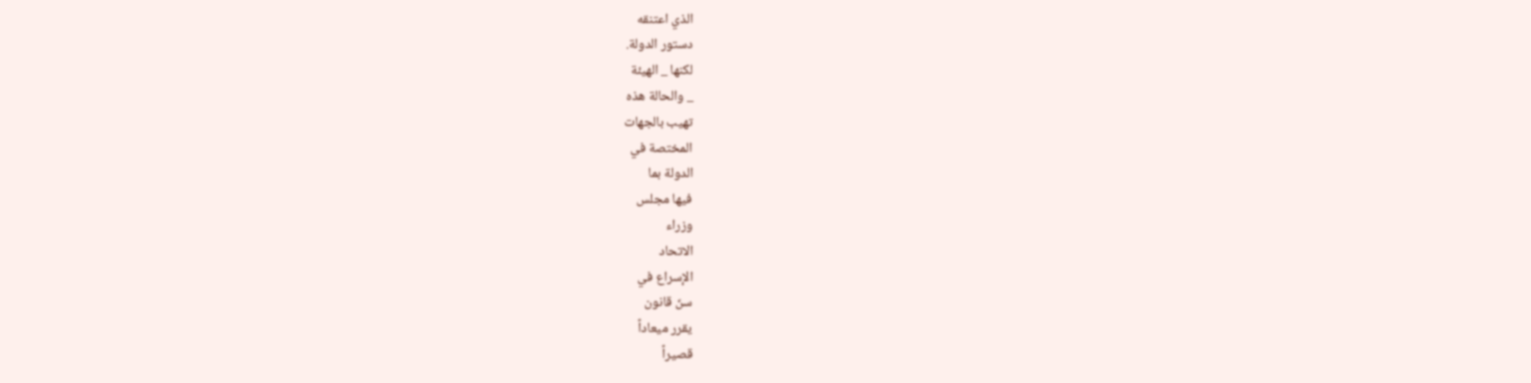الذي اعتنقه
دستور الدولة.
لكنها _ الهيئة
_ والحالة هذه
تهيب بالجهات
المختصة في
الدولة بما
فيها مجلس
وزراء
الاتحاد
الإسراع في
سنّ قانون
يقرر ميعاداً
قصيراً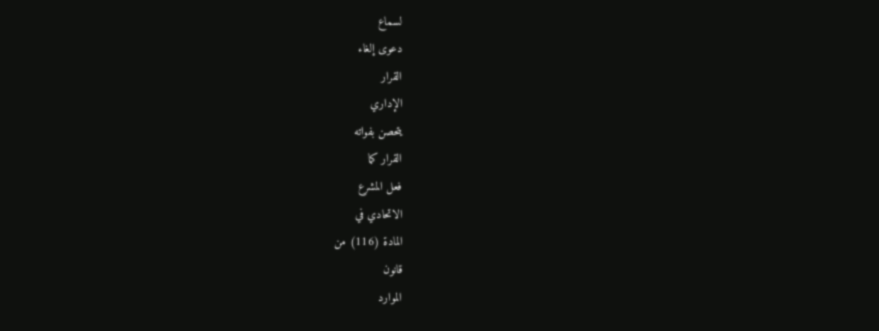لسماع
دعوى إلغاء
القرار
الإداري
يتحصن بفواته
القرار كما
فعل المشرع
الاتحادي في
المادة (116) من
قانون
الموارد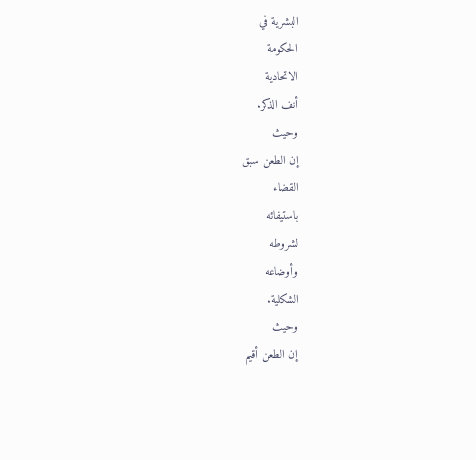البشرية في
الحكومة
الاتحادية
أنف الذكر.
وحيث
إن الطعن سبق
القضاء
باستيفائه
لشروطه
وأوضاعه
الشكلية.
وحيث
إن الطعن أقيم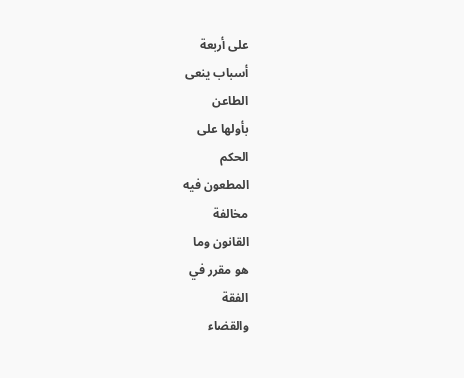على أربعة
أسباب ينعى
الطاعن
بأولها على
الحكم
المطعون فيه
مخالفة
القانون وما
هو مقرر في
الفقة
والقضاء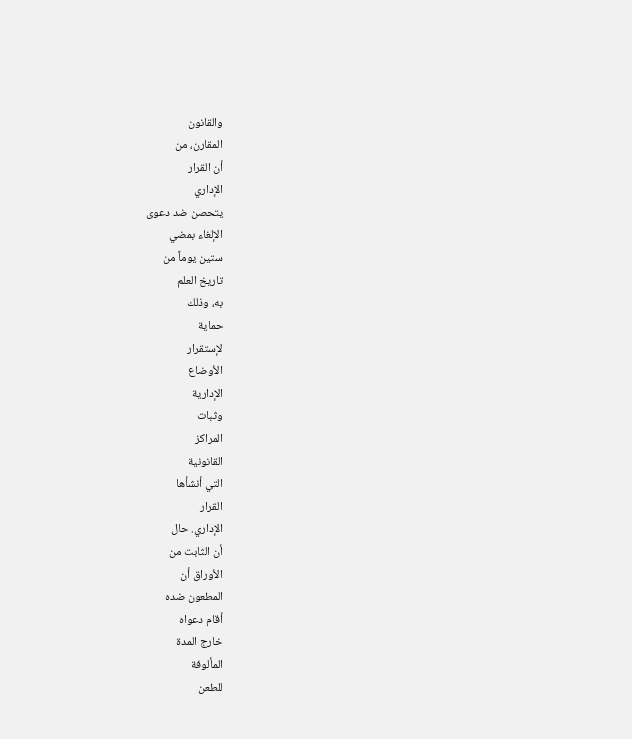والقانون
المقارن، من
أن القرار
الإداري
يتحصن ضد دعوى
الإلغاء بمضي
ستين يوماً من
تاريخ العلم
به، وذلك
حماية
لإستقرار
الأوضاع
الإدارية
وثبات
المراكز
القانونية
التي أنشأها
القرار
الإداري. حال
أن الثابت من
الأوراق أن
المطعون ضده
أقام دعواه
خارج المدة
المألوفة
للطعن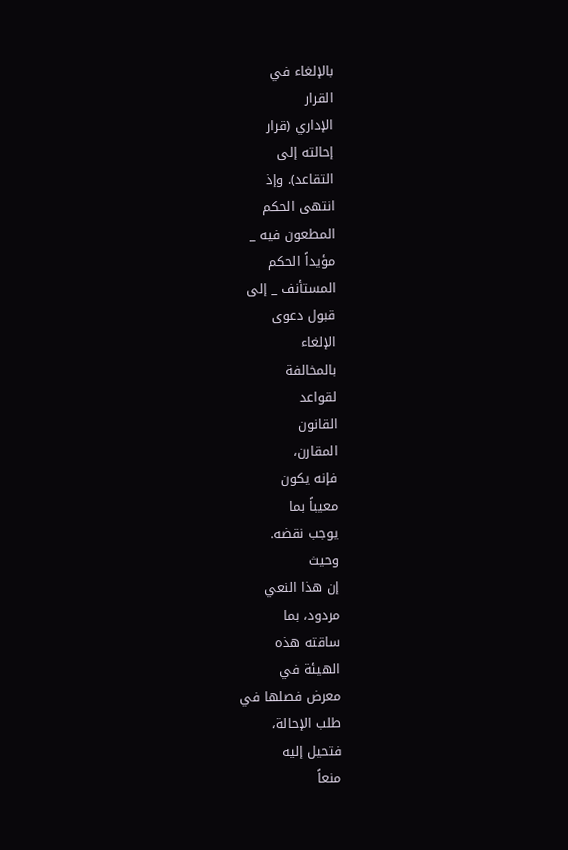بالإلغاء في
القرار
الإداري (قرار
إحالته إلى
التقاعد). وإذ
انتهى الحكم
المطعون فيه _
مؤيداً الحكم
المستأنف _ إلى
قبول دعوى
الإلغاء
بالمخالفة
لقواعد
القانون
المقارن،
فإنه يكون
معيباً بما
يوجب نقضه.
وحيث
إن هذا النعي
مردود، بما
ساقته هذه
الهيئة في
معرض فصلها في
طلب الإحالة،
فتحيل إليه
منعاً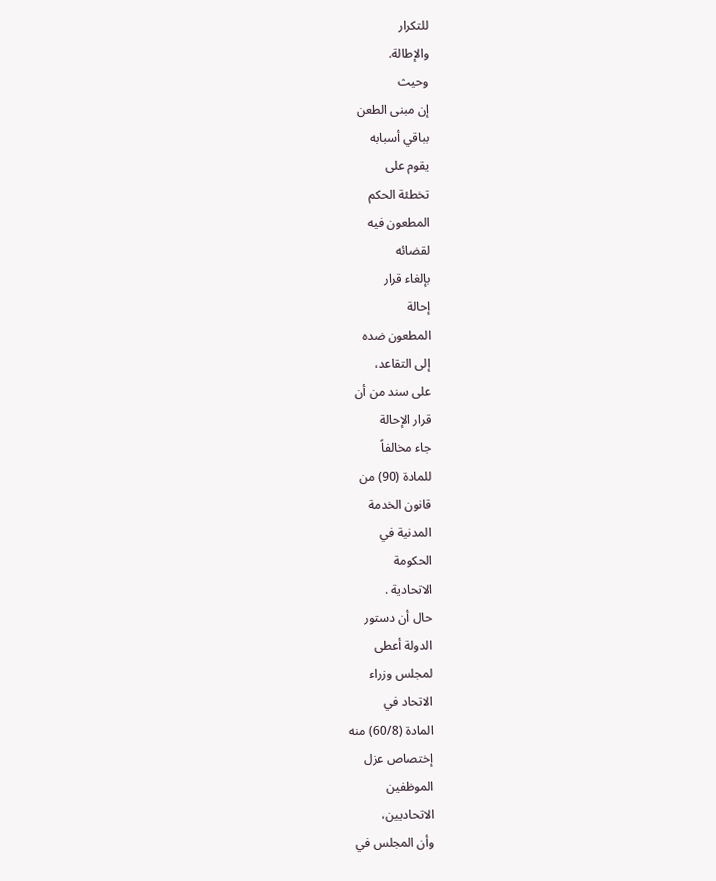للتكرار
والإطالة.
وحيث
إن مبنى الطعن
بباقي أسبابه
يقوم على
تخطئة الحكم
المطعون فيه
لقضائه
بإلغاء قرار
إحالة
المطعون ضده
إلى التقاعد،
على سند من أن
قرار الإحالة
جاء مخالفاً
للمادة (90) من
قانون الخدمة
المدنية في
الحكومة
الاتحادية .
حال أن دستور
الدولة أعطى
لمجلس وزراء
الاتحاد في
المادة (60/8) منه
إختصاص عزل
الموظفين
الاتحاديين،
وأن المجلس في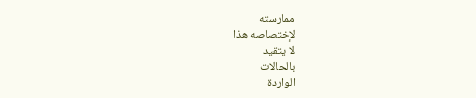ممارسته
لإختصاصه هذا
لا يتقيد
بالحالات
الواردة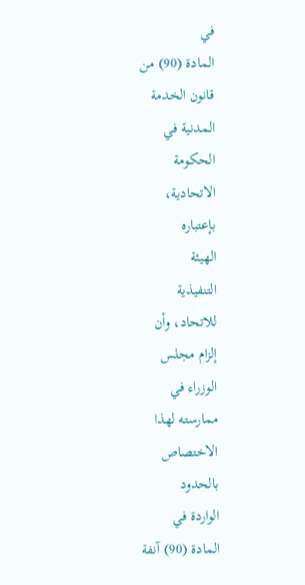في
المادة (90) من
قانون الخدمة
المدنية في
الحكومة
الاتحادية،
بإعتباره
الهيئة
التنفيذية
للاتحاد، وأن
إلزام مجلس
الوزراء في
ممارسته لهذا
الاختصاص
بالحدود
الواردة في
المادة (90) آنفة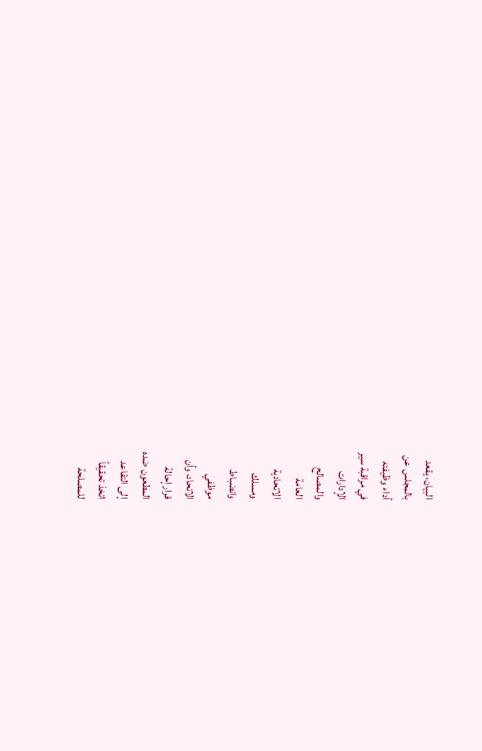البيان، يقعد
بالمجلس عن
أداء وظيفته
في مراقبة سير
الإدارات
والمصالح
العامة
الاتحادية
ومسلك
وانضباط
موظفي
الاتحاد، وأن
قرار إحالة
المطعون ضده
إلى التقاعد
اتخذ تحقيقاً
للمصلحة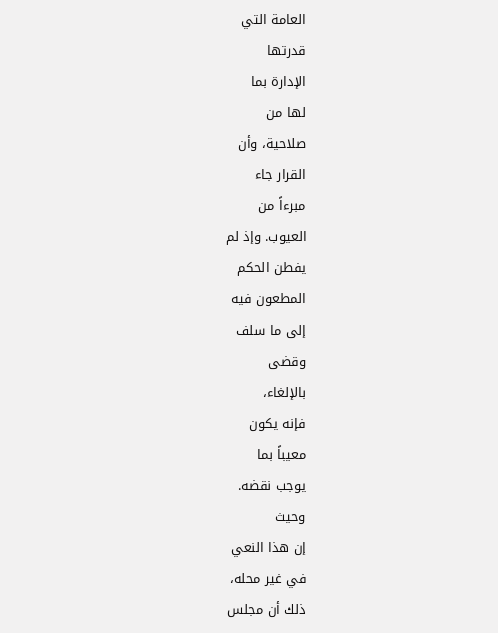العامة التي
قدرتها
الإدارة بما
لها من
صلاحية، وأن
القرار جاء
مبرءاً من
العيوب. وإذ لم
يفطن الحكم
المطعون فيه
إلى ما سلف
وقضى
بالإلغاء،
فإنه يكون
معيباً بما
يوجب نقضه.
وحيث
إن هذا النعي
في غير محله،
ذلك أن مجلس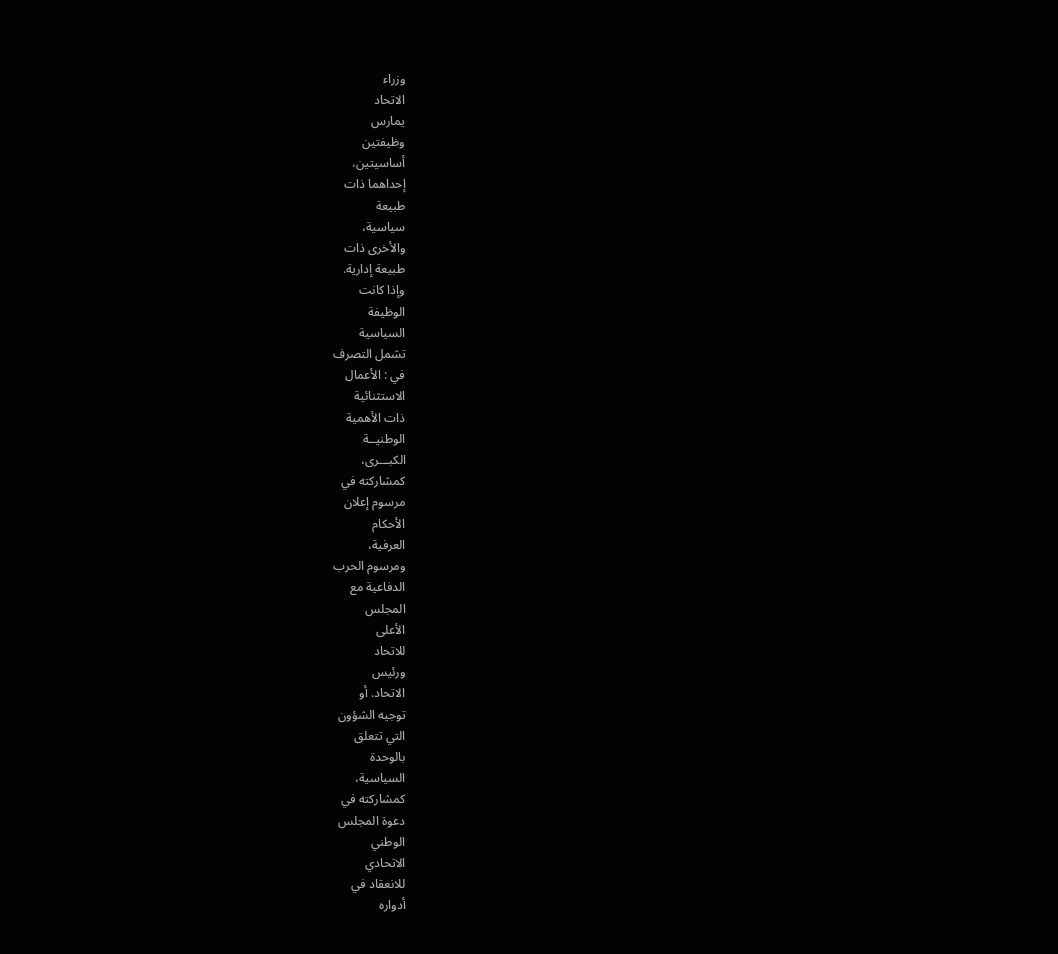وزراء
الاتحاد
يمارس
وظيفتين
أساسيتين،
إحداهما ذات
طبيعة
سياسية،
والأخرى ذات
طبيعة إدارية.
وإذا كانت
الوظيفة
السياسية
تشمل التصرف
في : الأعمال
الاستثنائية
ذات الأهمية
الوطنيــة
الكبـــرى،
كمشاركته في
مرسوم إعلان
الأحكام
العرفية،
ومرسوم الحرب
الدفاعية مع
المجلس
الأعلى
للاتحاد
ورئيس
الاتحاد. أو
توجيه الشؤون
التي تتعلق
بالوحدة
السياسية،
كمشاركته في
دعوة المجلس
الوطني
الاتحادي
للانعقاد في
أدواره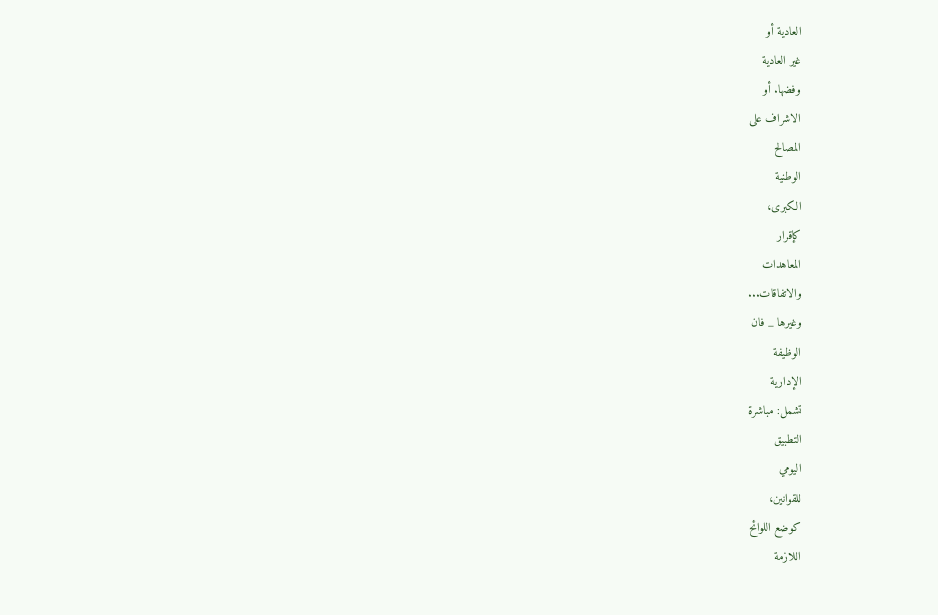العادية أو
غير العادية
وفضها. أو
الاشراف على
المصالح
الوطنية
الكبرى،
كإقرار
المعاهدات
والاتفاقات...
وغيرها _ فان
الوظيفة
الإدارية
تشمل: مباشرة
التطبيق
اليومي
للقوانين،
كوضع اللوائح
اللازمة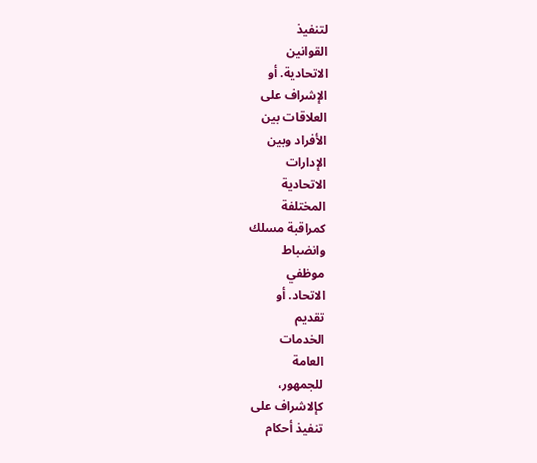لتنفيذ
القوانين
الاتحادية. أو
الإشراف على
العلاقات بين
الأفراد وبين
الإدارات
الاتحادية
المختلفة
كمراقبة مسلك
وانضباط
موظفي
الاتحاد. أو
تقديم
الخدمات
العامة
للجمهور،
كإلاشراف على
تنفيذ أحكام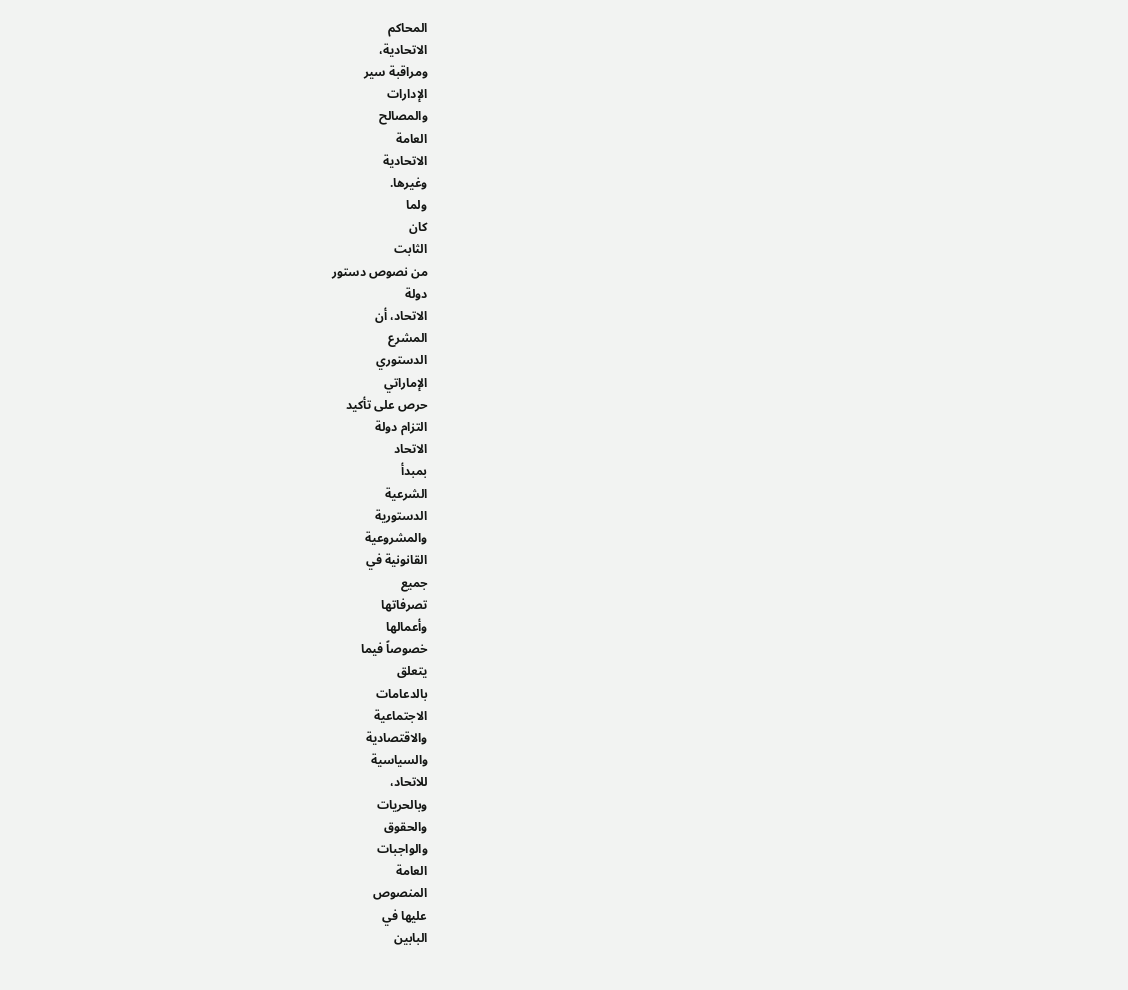المحاكم
الاتحادية،
ومراقبة سير
الإدارات
والمصالح
العامة
الاتحادية
وغيرها.
ولما
كان
الثابت
من نصوص دستور
دولة
الاتحاد، أن
المشرع
الدستوري
الإماراتي
حرص على تأكيد
التزام دولة
الاتحاد
بمبدأ
الشرعية
الدستورية
والمشروعية
القانونية في
جميع
تصرفاتها
وأعمالها
خصوصاً فيما
يتعلق
بالدعامات
الاجتماعية
والاقتصادية
والسياسية
للاتحاد،
وبالحريات
والحقوق
والواجبات
العامة
المنصوص
عليها في
البابين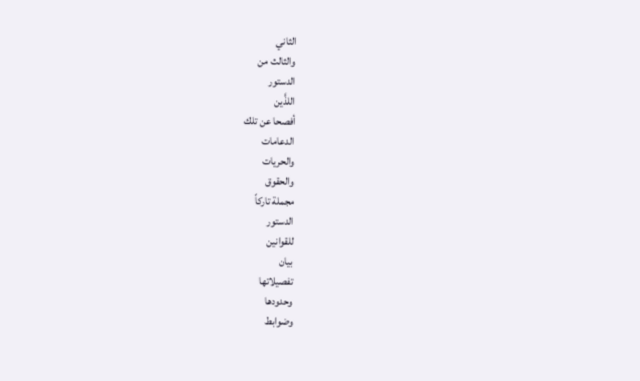الثاني
والثالث من
الدستور
اللذَّين
أفصحا عن تلك
الدعامات
والحريات
والحقوق
مجملة تاركاً
الدستور
للقوانين
بيان
تفصيلاتها
وحدودها
وضوابط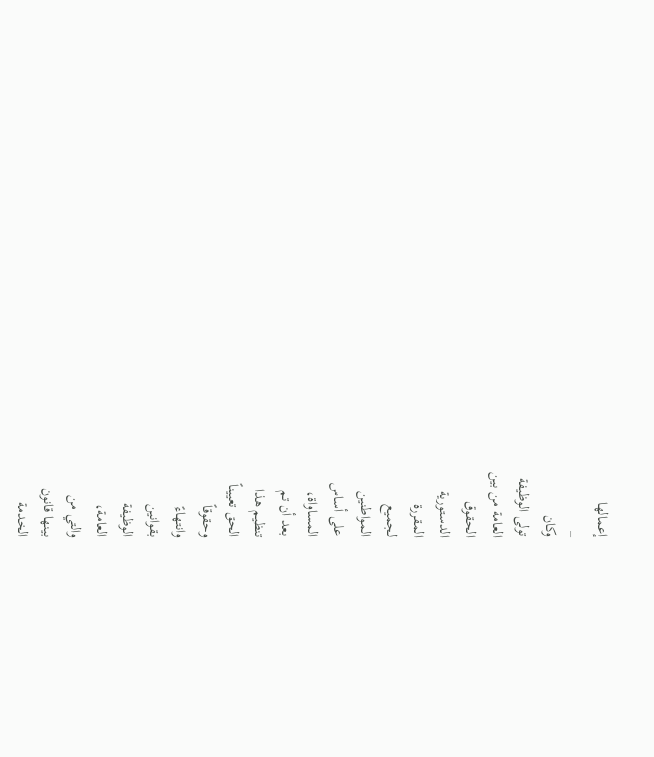إعمالها
_
وكان
تولى الوظيفة
العامة من بين
الحقوق
الدستورية
المقررة
لجميع
المواطنين
على أساس
المساواة،
بعد أن تم
تنظيم هذا
الحق تعييناً
وحقوقاً
وانتهاءً
بقوانين
الوظيفة
العامة،
والتي من
بينها قانون
الخدمة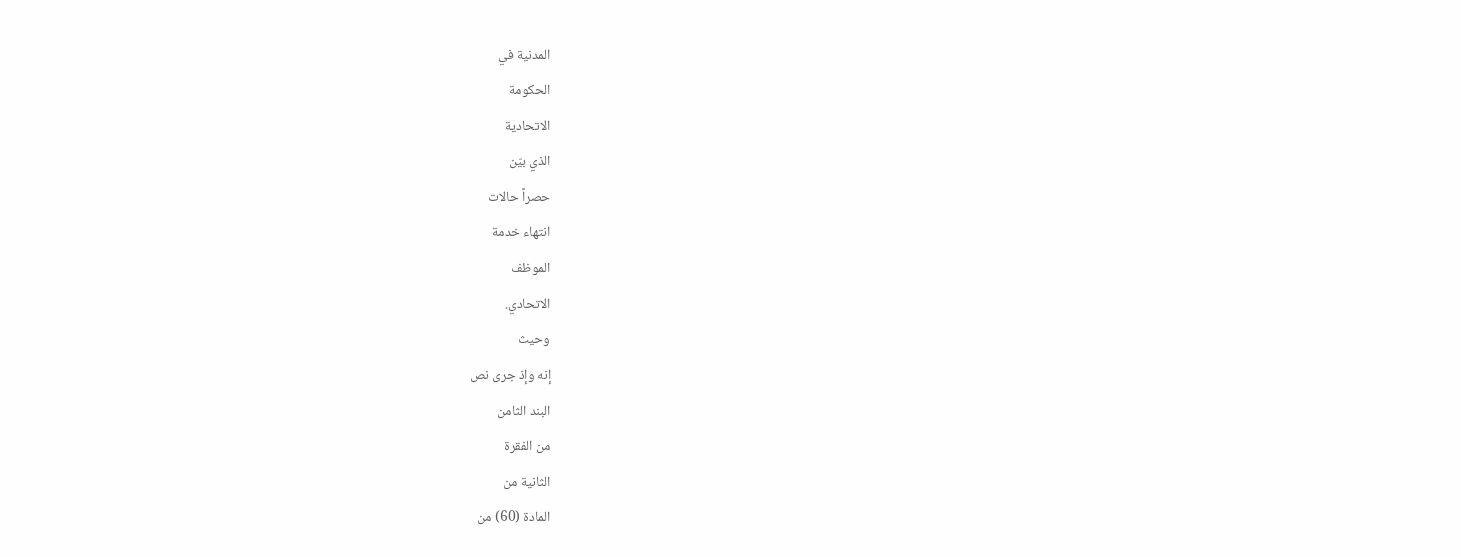المدنية في
الحكومة
الاتحادية
الذي بيّن
حصراً حالات
انتهاء خدمة
الموظف
الاتحادي.
وحيث
إنه وإذ جرى نص
البند الثامن
من الفقرة
الثانية من
المادة (60) من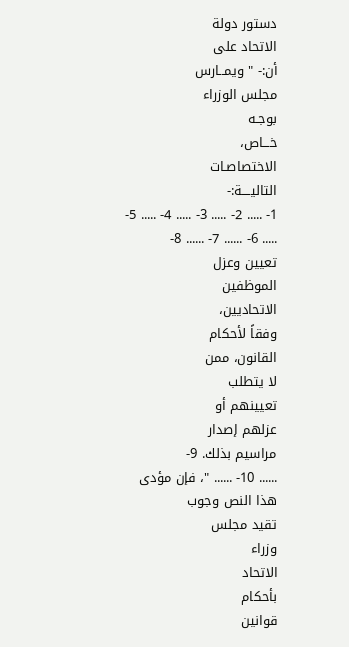دستور دولة
الاتحاد على
أن:- " ويمــارس
مجلس الوزراء
بوجـه
خـــاص،
الاختصاصـات
التاليــــة:-
1- ..... 2- ..... 3- ..... 4- ..... 5- ..... 6- ...... 7- ...... 8-
تعيين وعزل
الموظفين
الاتحاديين،
وفقاً لأحكام
القانون، ممن
لا يتطلب
تعيينهم أو
عزلهم إصدار
مراسيم بذلك. 9-
...... 10- ...... "، فإن مؤدى
هذا النص وجوب
تقيد مجلس
وزراء
الاتحاد
بأحكام
قوانين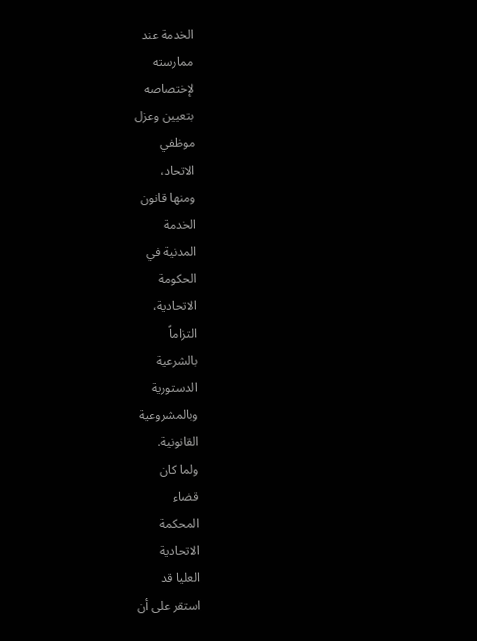الخدمة عند
ممارسته
لإختصاصه
بتعيين وعزل
موظفي
الاتحاد،
ومنها قانون
الخدمة
المدنية في
الحكومة
الاتحادية،
التزاماً
بالشرعية
الدستورية
وبالمشروعية
القانونية.
ولما كان
قضاء
المحكمة
الاتحادية
العليا قد
استقر على أن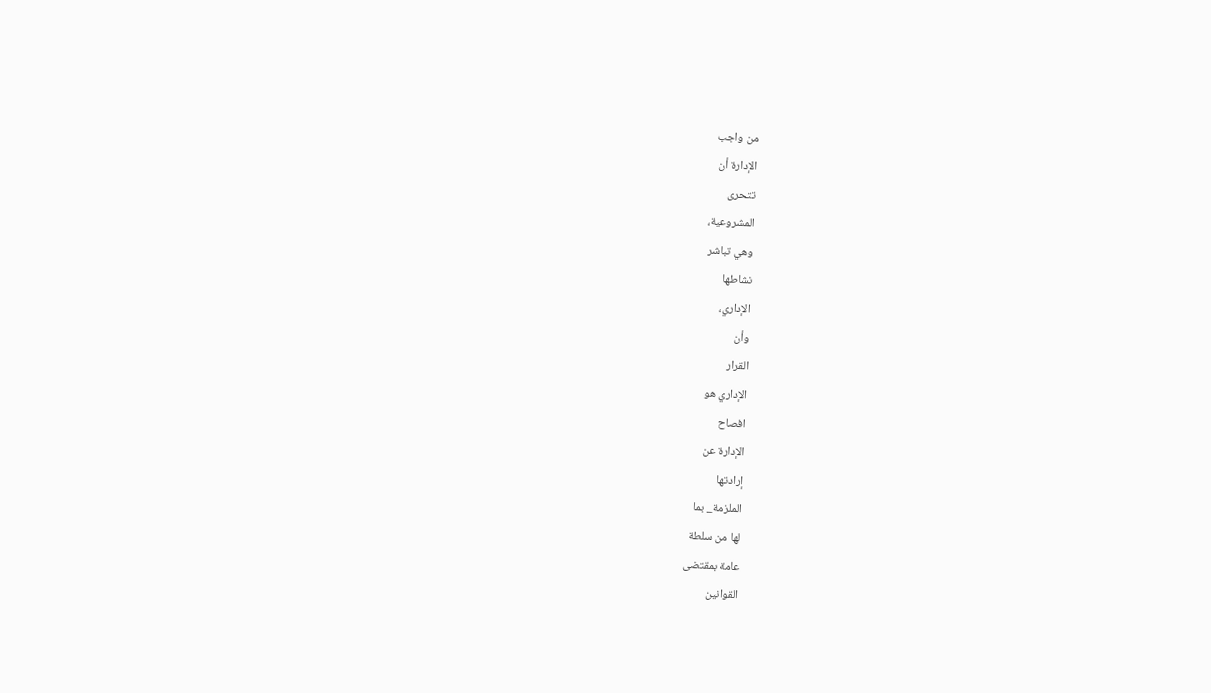من واجب
الإدارة أن
تتحرى
المشروعية،
وهي تباشر
نشاطها
الإداري،
وأن
القرار
الإداري هو
افصاح
الإدارة عن
إرادتها
الملزمة_ بما
لها من سلطة
عامة بمقتضى
القوانين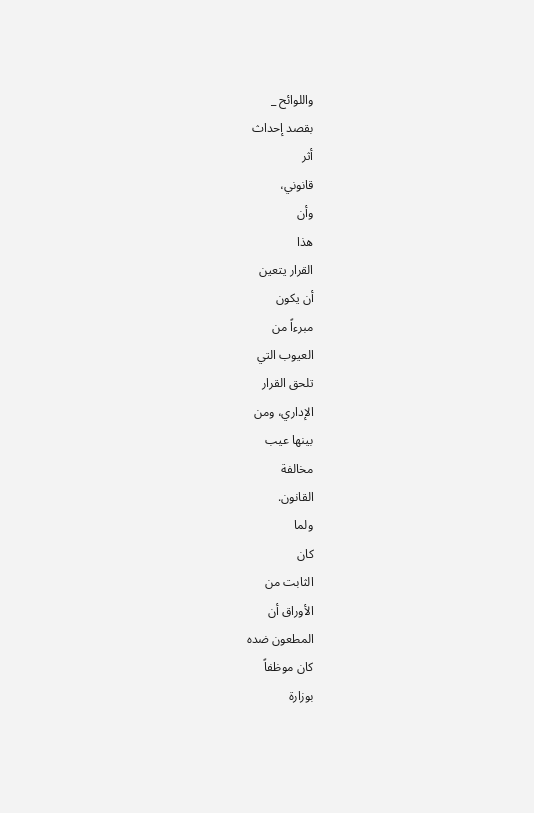واللوائح _
بقصد إحداث
أثر
قانوني،
وأن
هذا
القرار يتعين
أن يكون
مبرءاً من
العيوب التي
تلحق القرار
الإداري، ومن
بينها عيب
مخالفة
القانون.
ولما
كان
الثابت من
الأوراق أن
المطعون ضده
كان موظفاً
بوزارة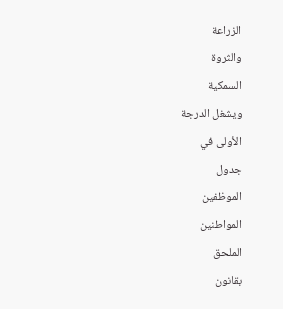الزراعة
والثروة
السمكية
ويشغل الدرجة
الأولى في
جدول
الموظفين
المواطنين
الملحق
بقانون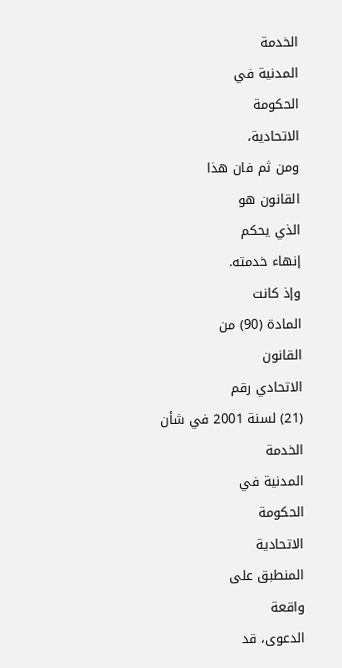الخدمة
المدنية في
الحكومة
الاتحادية،
ومن ثم فان هذا
القانون هو
الذي يحكم
إنهاء خدمته.
وإذ كانت
المادة (90) من
القانون
الاتحادي رقم
(21) لسنة 2001 في شأن
الخدمة
المدنية في
الحكومة
الاتحادية
المنطبق على
واقعة
الدعوى، قد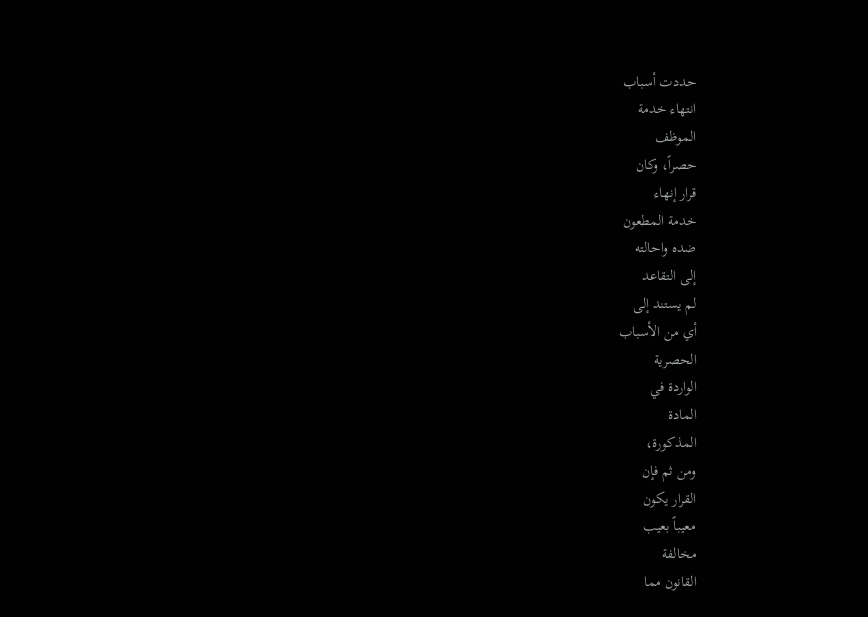حددت أسباب
انتهاء خدمة
الموظف
حصراً، وكان
قرار إنهاء
خدمة المطعون
ضده واحالته
إلى التقاعد
لم يستند إلى
أي من الأسباب
الحصرية
الواردة في
المادة
المذكورة،
ومن ثم فإن
القرار يكون
معيباً بعيب
مخالفة
القانون مما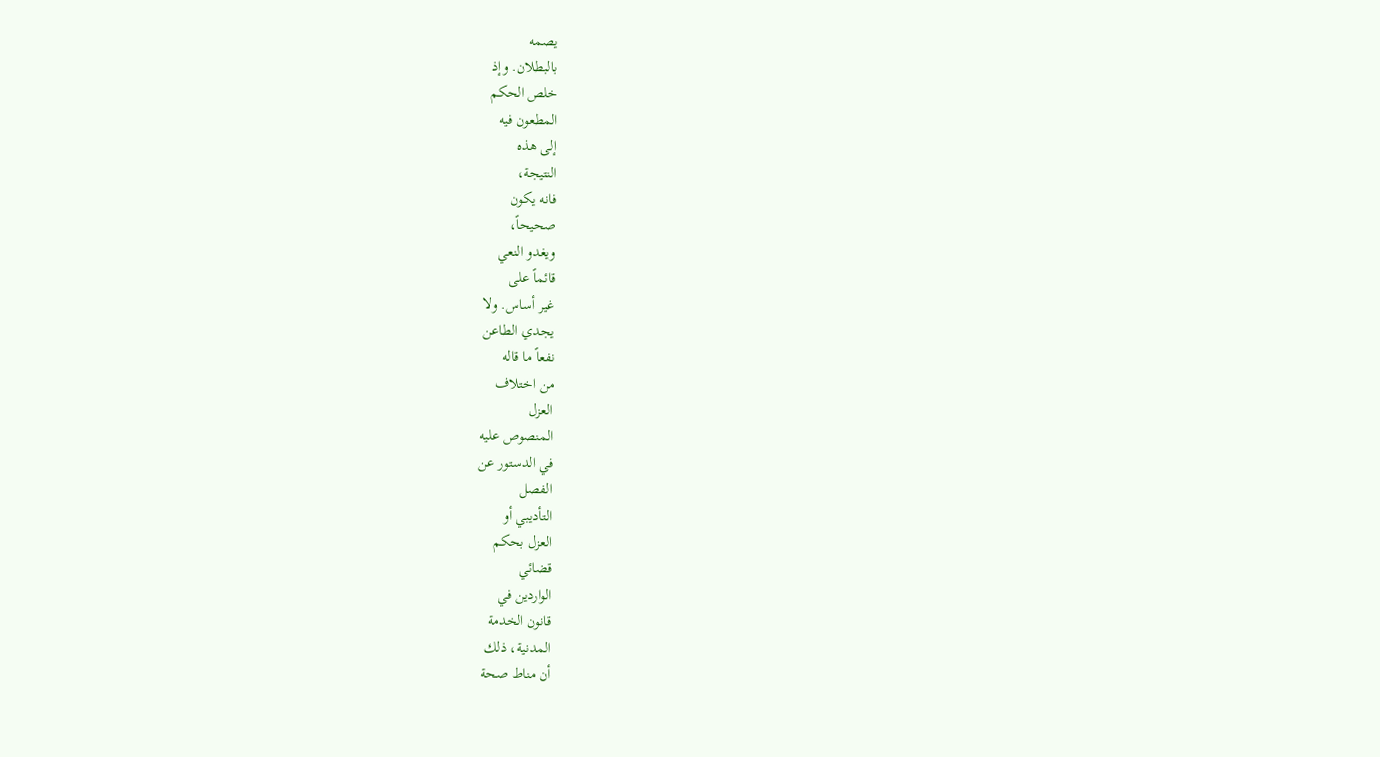يصمه
بالبطلان. وإذ
خلص الحكم
المطعون فيه
إلى هذه
النتيجة،
فانه يكون
صحيحاً،
ويغدو النعي
قائماً على
غير أساس. ولا
يجدي الطاعن
نفعاً ما قاله
من اختلاف
العزل
المنصوص عليه
في الدستور عن
الفصل
التأديبي أو
العزل بحكم
قضائي
الواردين في
قانون الخدمة
المدنية، ذلك
أن مناط صحة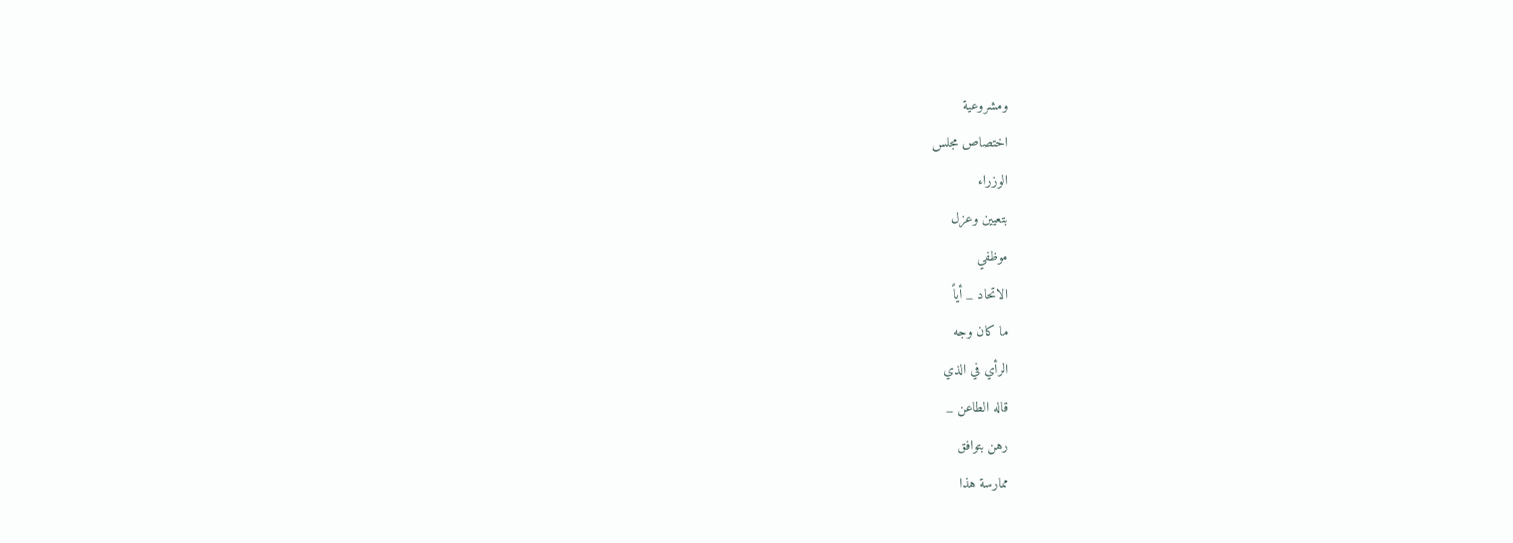ومشروعية
اختصاص مجلس
الوزراء
بتعيين وعزل
موظفي
الاتحاد _ أياً
ما كان وجه
الرأي في الذي
قاله الطاعن _
رهن بتوافق
ممارسة هذا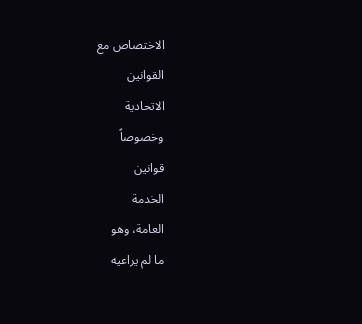الاختصاص مع
القوانين
الاتحادية
وخصوصاً
قوانين
الخدمة
العامة، وهو
ما لم يراعيه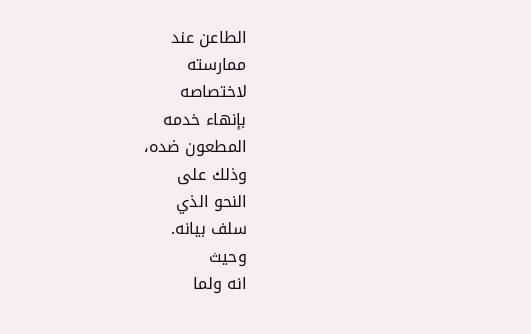الطاعن عند
ممارسته
لاختصاصه
بإنهاء خدمه
المطعون ضده،
وذلك على
النحو الذي
سلف بيانه.
وحيث
انه ولما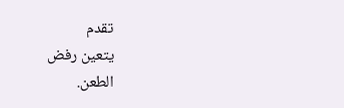تقدم
يتعين رفض
الطعن.